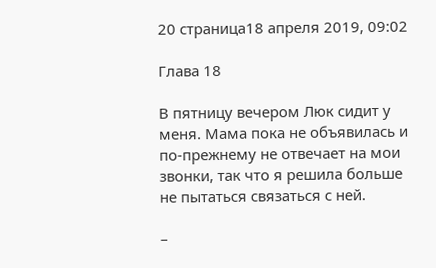20 страница18 апреля 2019, 09:02

Глава 18

В пятницу вечером Люк сидит у меня. Мама пока не объявилась и по-прежнему не отвечает на мои звонки, так что я решила больше не пытаться связаться с ней.

–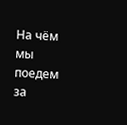На чём мы поедем за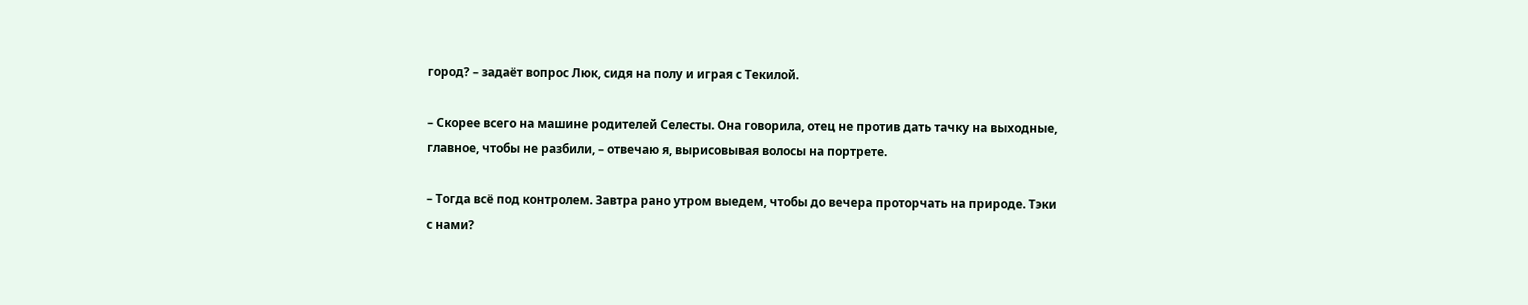город? – задаёт вопрос Люк, сидя на полу и играя с Текилой.

– Скорее всего на машине родителей Селесты. Она говорила, отец не против дать тачку на выходные, главное, чтобы не разбили, – отвечаю я, вырисовывая волосы на портрете.

– Тогда всё под контролем. Завтра рано утром выедем, чтобы до вечера проторчать на природе. Тэки с нами?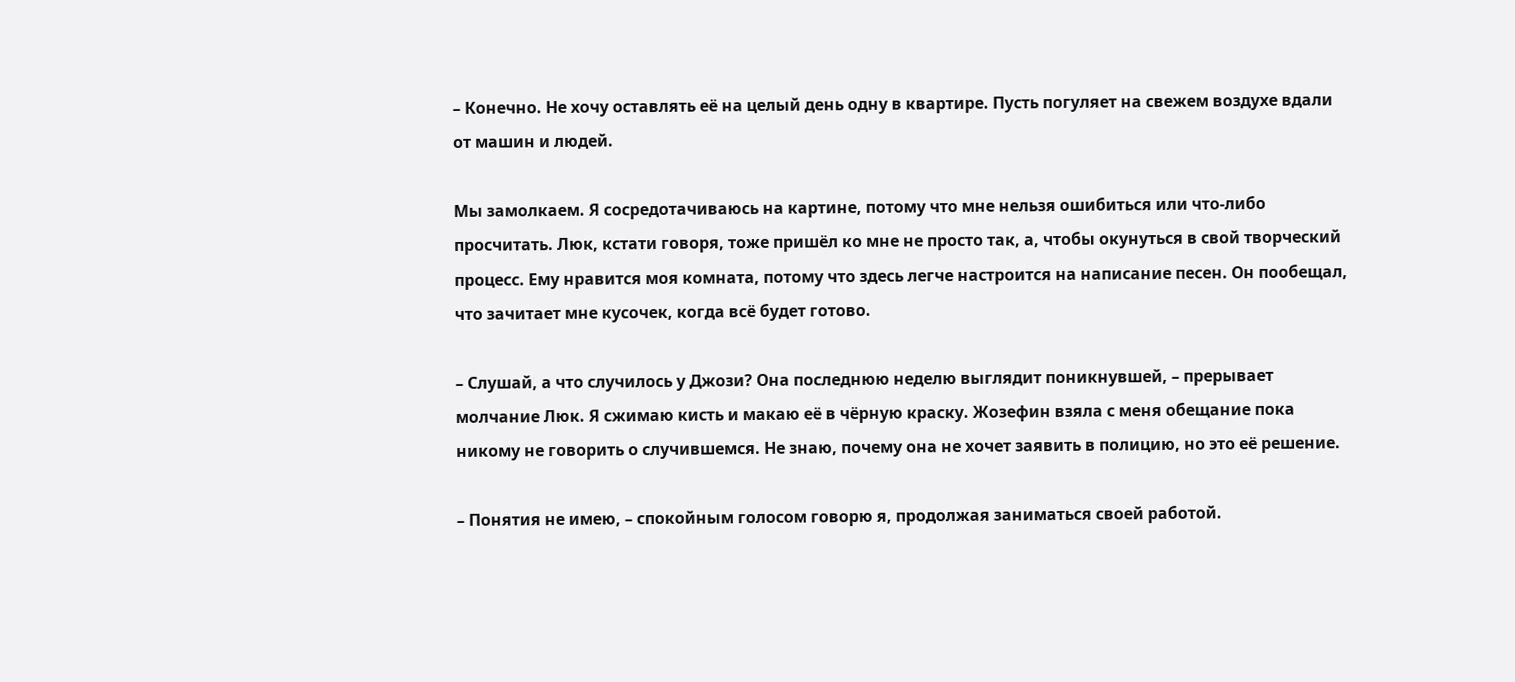– Конечно. Не хочу оставлять её на целый день одну в квартире. Пусть погуляет на свежем воздухе вдали от машин и людей.

Мы замолкаем. Я сосредотачиваюсь на картине, потому что мне нельзя ошибиться или что-либо просчитать. Люк, кстати говоря, тоже пришёл ко мне не просто так, а, чтобы окунуться в свой творческий процесс. Ему нравится моя комната, потому что здесь легче настроится на написание песен. Он пообещал, что зачитает мне кусочек, когда всё будет готово.

– Слушай, а что случилось у Джози? Она последнюю неделю выглядит поникнувшей, – прерывает молчание Люк. Я сжимаю кисть и макаю её в чёрную краску. Жозефин взяла с меня обещание пока никому не говорить о случившемся. Не знаю, почему она не хочет заявить в полицию, но это её решение.

– Понятия не имею, – спокойным голосом говорю я, продолжая заниматься своей работой.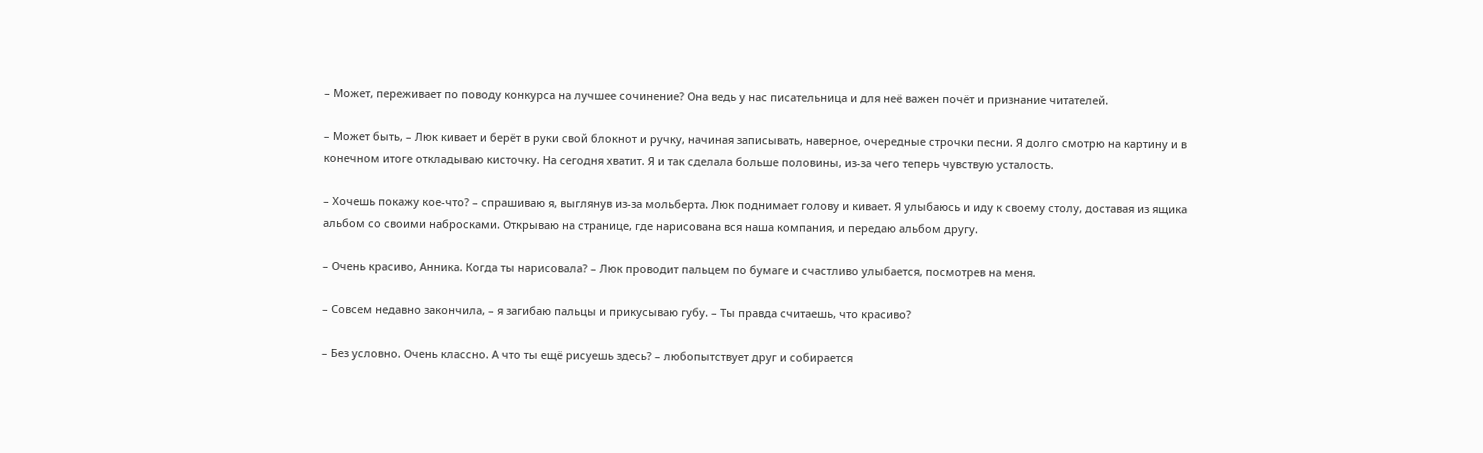– Может, переживает по поводу конкурса на лучшее сочинение? Она ведь у нас писательница и для неё важен почёт и признание читателей.

– Может быть, – Люк кивает и берёт в руки свой блокнот и ручку, начиная записывать, наверное, очередные строчки песни. Я долго смотрю на картину и в конечном итоге откладываю кисточку. На сегодня хватит. Я и так сделала больше половины, из-за чего теперь чувствую усталость.

– Хочешь покажу кое-что? – спрашиваю я, выглянув из-за мольберта. Люк поднимает голову и кивает. Я улыбаюсь и иду к своему столу, доставая из ящика альбом со своими набросками. Открываю на странице, где нарисована вся наша компания, и передаю альбом другу.

– Очень красиво, Анника. Когда ты нарисовала? – Люк проводит пальцем по бумаге и счастливо улыбается, посмотрев на меня.

– Совсем недавно закончила, – я загибаю пальцы и прикусываю губу. – Ты правда считаешь, что красиво?

– Без условно. Очень классно. А что ты ещё рисуешь здесь? – любопытствует друг и собирается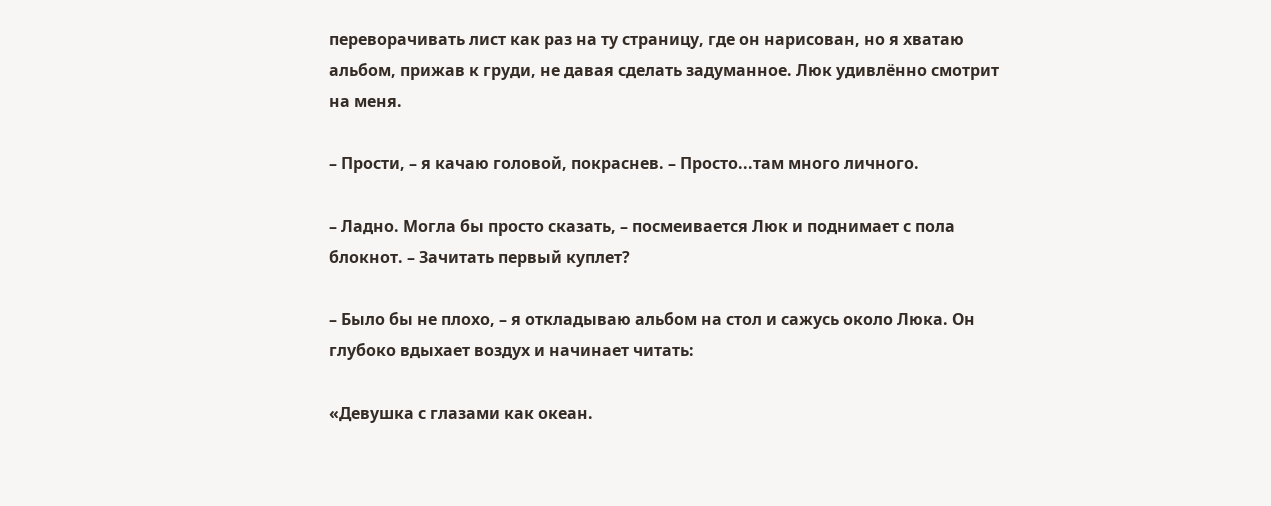переворачивать лист как раз на ту страницу, где он нарисован, но я хватаю альбом, прижав к груди, не давая сделать задуманное. Люк удивлённо смотрит на меня.

– Прости, – я качаю головой, покраснев. – Просто...там много личного.

– Ладно. Могла бы просто сказать, – посмеивается Люк и поднимает с пола блокнот. – Зачитать первый куплет?

– Было бы не плохо, – я откладываю альбом на стол и сажусь около Люка. Он глубоко вдыхает воздух и начинает читать:

«Девушка с глазами как океан.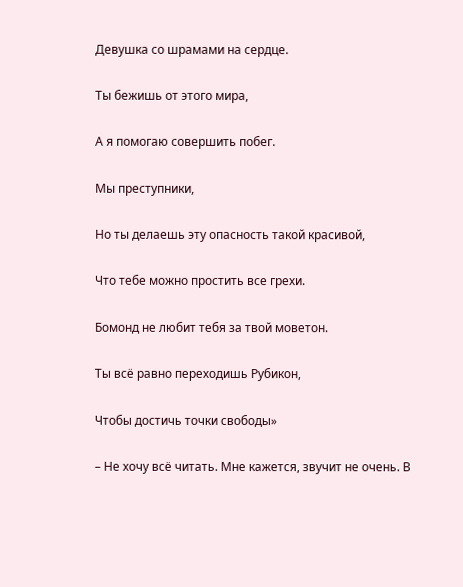Девушка со шрамами на сердце.

Ты бежишь от этого мира,

А я помогаю совершить побег.

Мы преступники,

Но ты делаешь эту опасность такой красивой,

Что тебе можно простить все грехи.

Бомонд не любит тебя за твой моветон.

Ты всё равно переходишь Рубикон,

Чтобы достичь точки свободы»

– Не хочу всё читать. Мне кажется, звучит не очень. В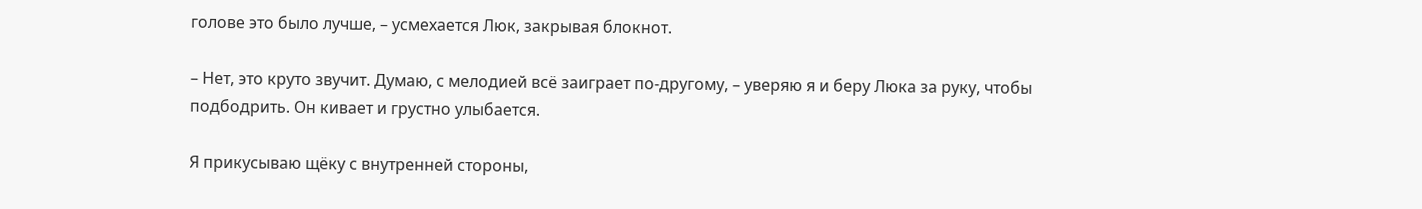голове это было лучше, – усмехается Люк, закрывая блокнот.

– Нет, это круто звучит. Думаю, с мелодией всё заиграет по-другому, – уверяю я и беру Люка за руку, чтобы подбодрить. Он кивает и грустно улыбается.

Я прикусываю щёку с внутренней стороны,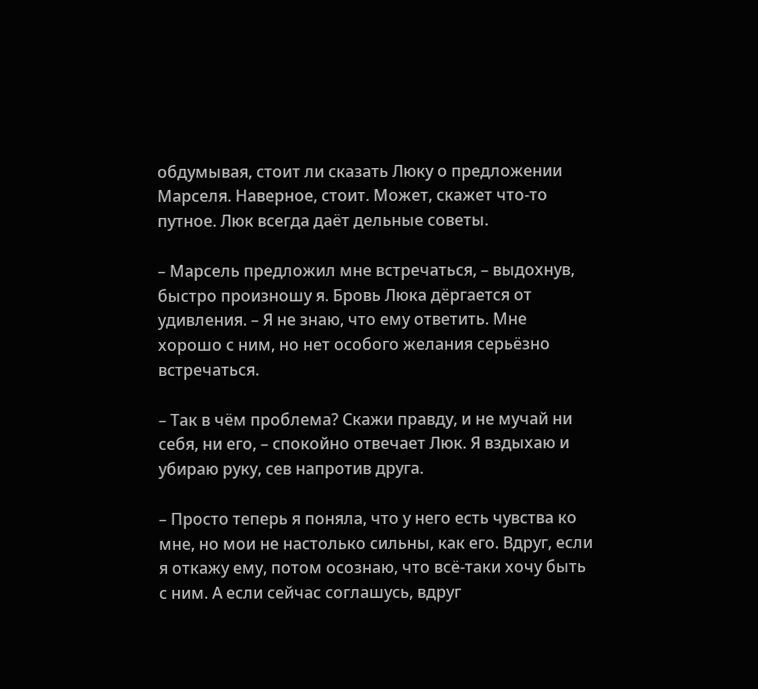обдумывая, стоит ли сказать Люку о предложении Марселя. Наверное, стоит. Может, скажет что-то путное. Люк всегда даёт дельные советы.

– Марсель предложил мне встречаться, – выдохнув, быстро произношу я. Бровь Люка дёргается от удивления. – Я не знаю, что ему ответить. Мне хорошо с ним, но нет особого желания серьёзно встречаться.

– Так в чём проблема? Скажи правду, и не мучай ни себя, ни его, – спокойно отвечает Люк. Я вздыхаю и убираю руку, сев напротив друга.

– Просто теперь я поняла, что у него есть чувства ко мне, но мои не настолько сильны, как его. Вдруг, если я откажу ему, потом осознаю, что всё-таки хочу быть с ним. А если сейчас соглашусь, вдруг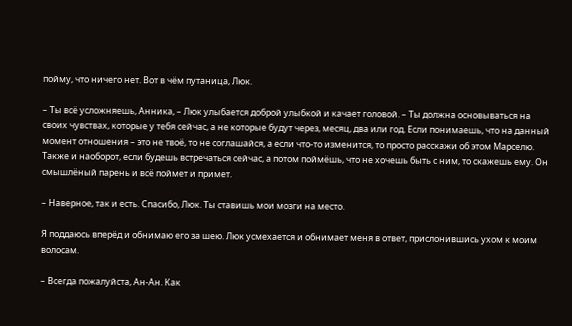пойму, что ничего нет. Вот в чём путаница, Люк.

– Ты всё усложняешь, Анника, – Люк улыбается доброй улыбкой и качает головой. – Ты должна основываться на своих чувствах, которые у тебя сейчас, а не которые будут через, месяц, два или год. Если понимаешь, что на данный момент отношения – это не твоё, то не соглашайся, а если что-то изменится, то просто расскажи об этом Марселю. Также и наоборот, если будешь встречаться сейчас, а потом поймёшь, что не хочешь быть с ним, то скажешь ему. Он смышлёный парень и всё поймет и примет.

– Наверное, так и есть. Спасибо, Люк. Ты ставишь мои мозги на место.

Я поддаюсь вперёд и обнимаю его за шею. Люк усмехается и обнимает меня в ответ, прислонившись ухом к моим волосам.

– Всегда пожалуйста, Ан-Ан. Как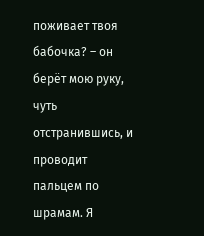поживает твоя бабочка? – он берёт мою руку, чуть отстранившись, и проводит пальцем по шрамам. Я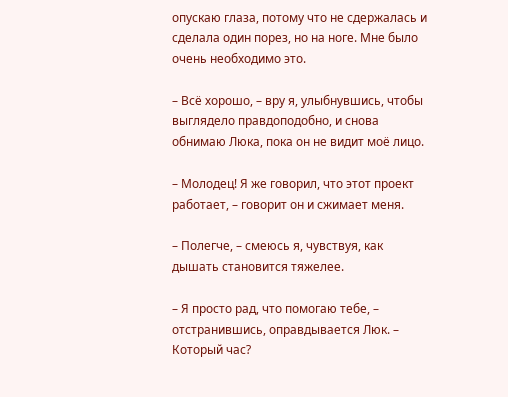опускаю глаза, потому что не сдержалась и сделала один порез, но на ноге. Мне было очень необходимо это.

– Всё хорошо, – вру я, улыбнувшись, чтобы выглядело правдоподобно, и снова обнимаю Люка, пока он не видит моё лицо.

– Молодец! Я же говорил, что этот проект работает, – говорит он и сжимает меня.

– Полегче, – смеюсь я, чувствуя, как дышать становится тяжелее.

– Я просто рад, что помогаю тебе, – отстранившись, оправдывается Люк. – Который час?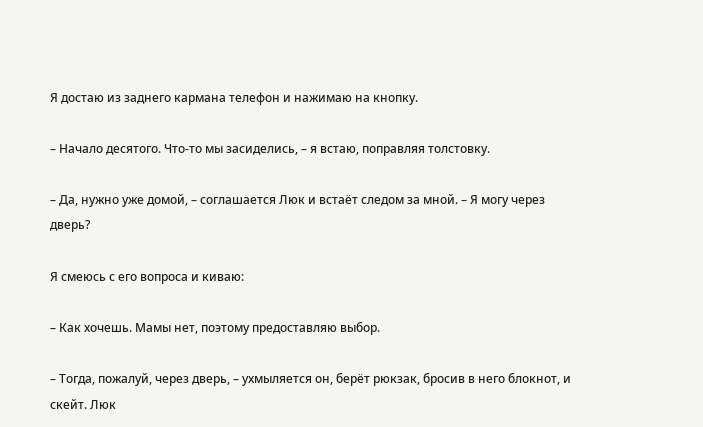Я достаю из заднего кармана телефон и нажимаю на кнопку.

– Начало десятого. Что-то мы засиделись, – я встаю, поправляя толстовку.

– Да, нужно уже домой, – соглашается Люк и встаёт следом за мной. – Я могу через дверь?

Я смеюсь с его вопроса и киваю:

– Как хочешь. Мамы нет, поэтому предоставляю выбор.

– Тогда, пожалуй, через дверь, – ухмыляется он, берёт рюкзак, бросив в него блокнот, и скейт. Люк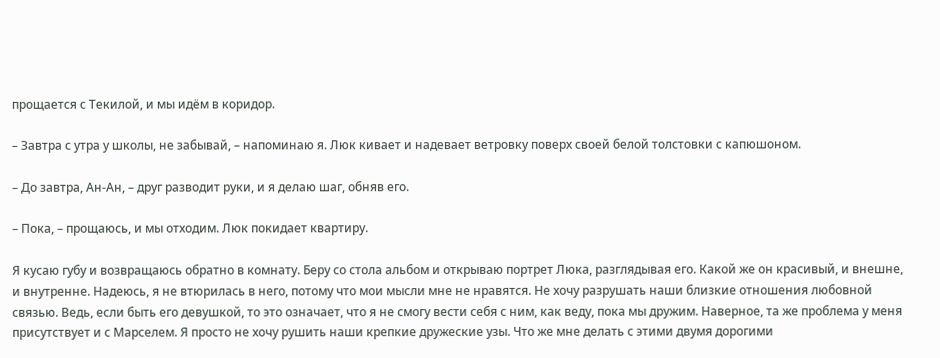прощается с Текилой, и мы идём в коридор.

– Завтра с утра у школы, не забывай, – напоминаю я. Люк кивает и надевает ветровку поверх своей белой толстовки с капюшоном.

– До завтра, Ан-Ан, – друг разводит руки, и я делаю шаг, обняв его.

– Пока, – прощаюсь, и мы отходим. Люк покидает квартиру.

Я кусаю губу и возвращаюсь обратно в комнату. Беру со стола альбом и открываю портрет Люка, разглядывая его. Какой же он красивый, и внешне, и внутренне. Надеюсь, я не втюрилась в него, потому что мои мысли мне не нравятся. Не хочу разрушать наши близкие отношения любовной связью. Ведь, если быть его девушкой, то это означает, что я не смогу вести себя с ним, как веду, пока мы дружим. Наверное, та же проблема у меня присутствует и с Марселем. Я просто не хочу рушить наши крепкие дружеские узы. Что же мне делать с этими двумя дорогими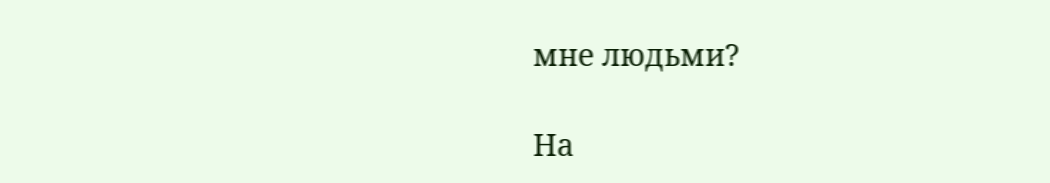мне людьми?

На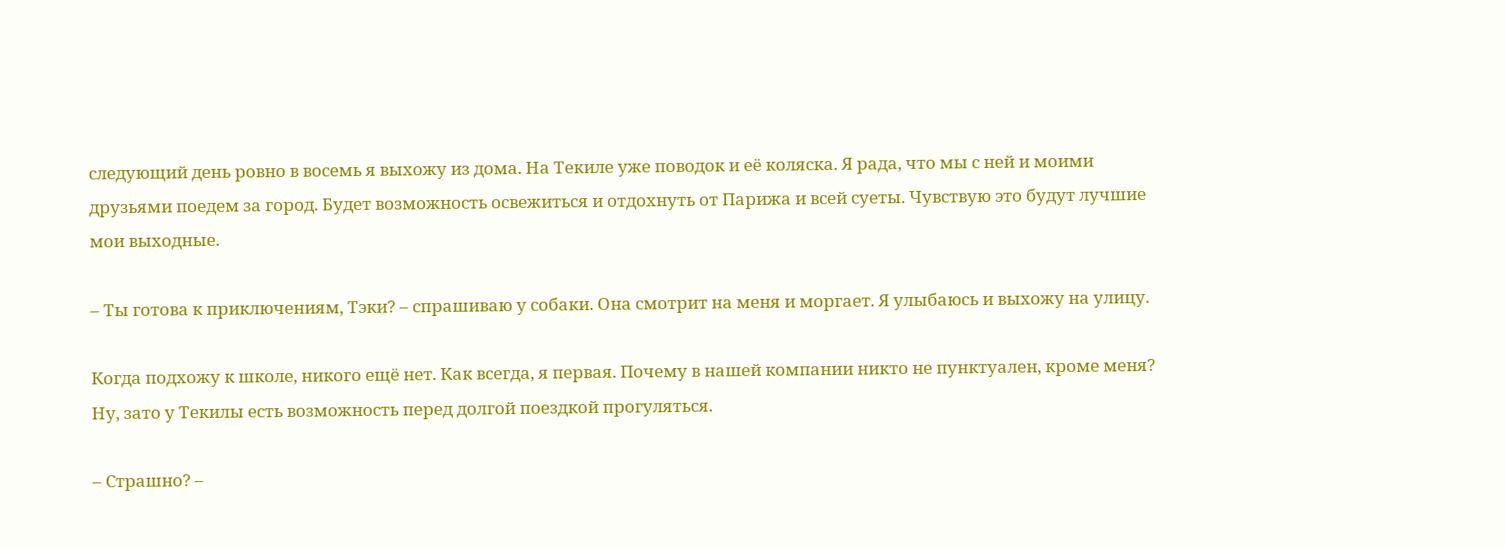следующий день ровно в восемь я выхожу из дома. На Текиле уже поводок и её коляска. Я рада, что мы с ней и моими друзьями поедем за город. Будет возможность освежиться и отдохнуть от Парижа и всей суеты. Чувствую это будут лучшие мои выходные.

– Ты готова к приключениям, Тэки? – спрашиваю у собаки. Она смотрит на меня и моргает. Я улыбаюсь и выхожу на улицу.

Когда подхожу к школе, никого ещё нет. Как всегда, я первая. Почему в нашей компании никто не пунктуален, кроме меня? Ну, зато у Текилы есть возможность перед долгой поездкой прогуляться.

– Страшно? –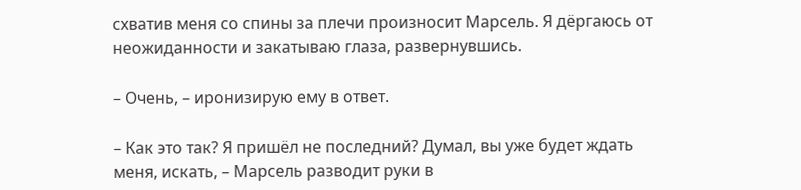схватив меня со спины за плечи произносит Марсель. Я дёргаюсь от неожиданности и закатываю глаза, развернувшись.

– Очень, – иронизирую ему в ответ.

– Как это так? Я пришёл не последний? Думал, вы уже будет ждать меня, искать, – Марсель разводит руки в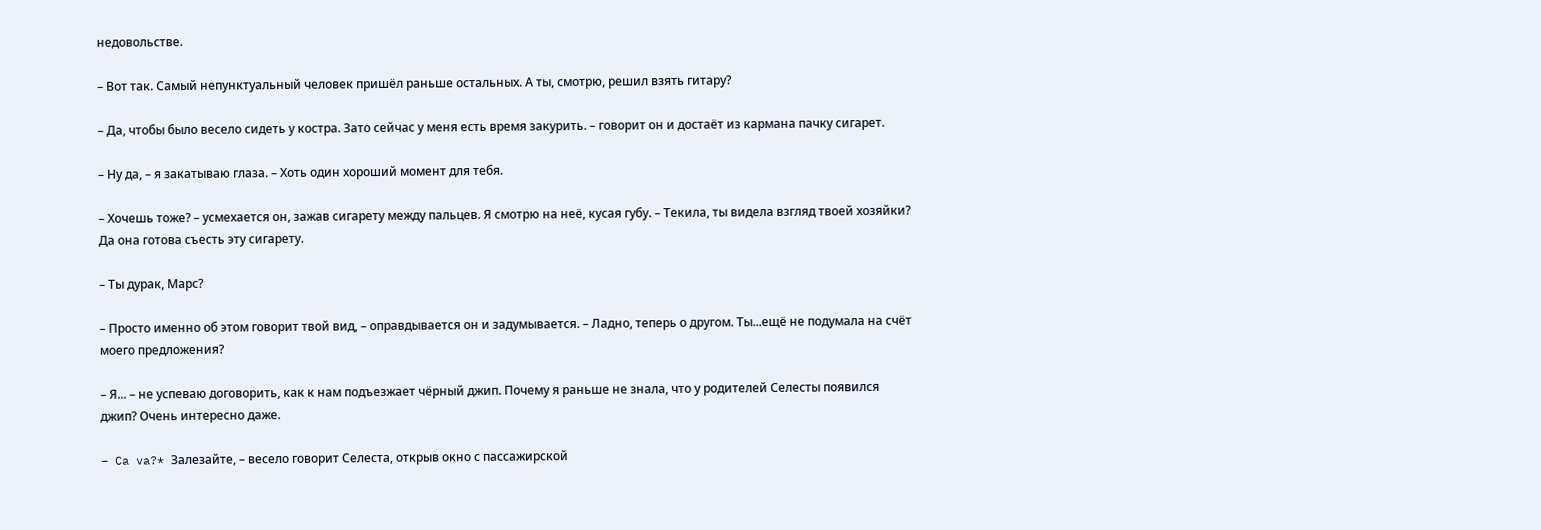недовольстве.

– Вот так. Самый непунктуальный человек пришёл раньше остальных. А ты, смотрю, решил взять гитару?

– Да, чтобы было весело сидеть у костра. Зато сейчас у меня есть время закурить. – говорит он и достаёт из кармана пачку сигарет.

– Ну да, – я закатываю глаза. – Хоть один хороший момент для тебя.

– Хочешь тоже? – усмехается он, зажав сигарету между пальцев. Я смотрю на неё, кусая губу. – Текила, ты видела взгляд твоей хозяйки? Да она готова съесть эту сигарету.

– Ты дурак, Марс?

– Просто именно об этом говорит твой вид, – оправдывается он и задумывается. – Ладно, теперь о другом. Ты...ещё не подумала на счёт моего предложения?

– Я... – не успеваю договорить, как к нам подъезжает чёрный джип. Почему я раньше не знала, что у родителей Селесты появился джип? Очень интересно даже.

– Ca va?* Залезайте, – весело говорит Селеста, открыв окно с пассажирской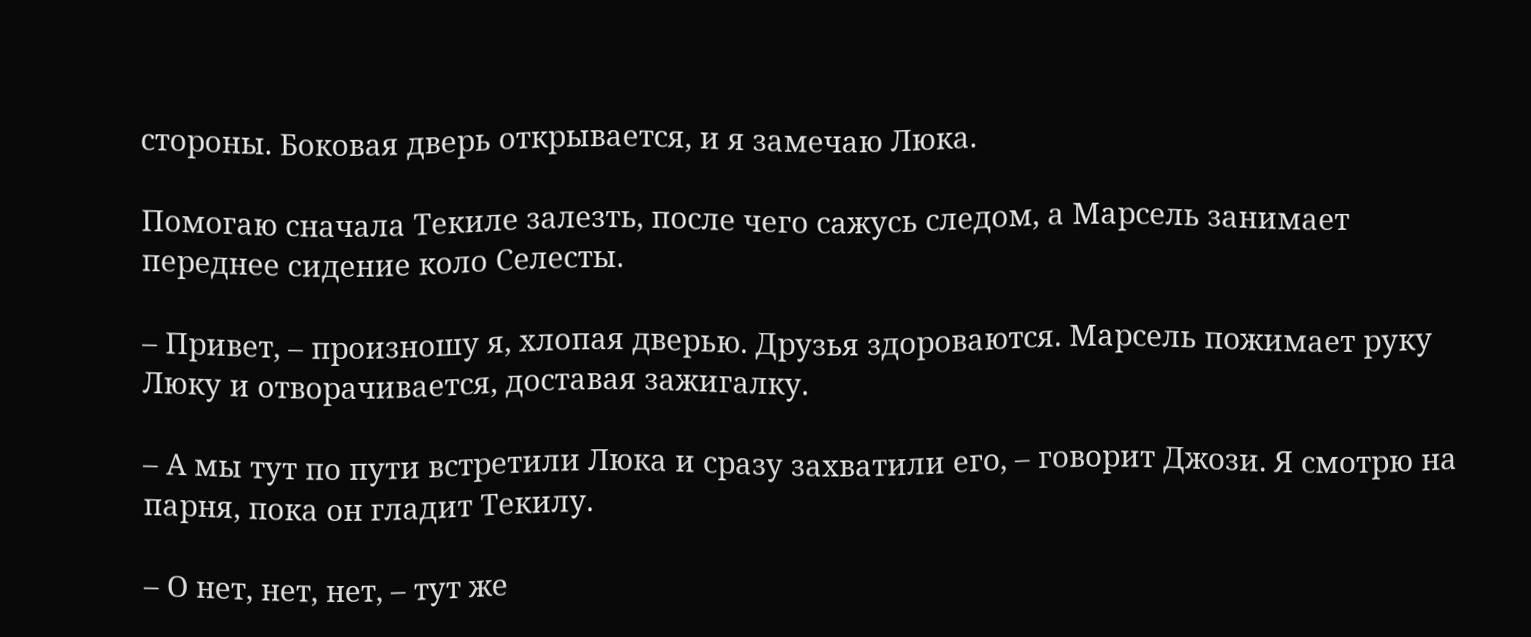стороны. Боковая дверь открывается, и я замечаю Люка.

Помогаю сначала Текиле залезть, после чего сажусь следом, а Марсель занимает переднее сидение коло Селесты.

– Привет, – произношу я, хлопая дверью. Друзья здороваются. Марсель пожимает руку Люку и отворачивается, доставая зажигалку.

– А мы тут по пути встретили Люка и сразу захватили его, – говорит Джози. Я смотрю на парня, пока он гладит Текилу.

– О нет, нет, нет, – тут же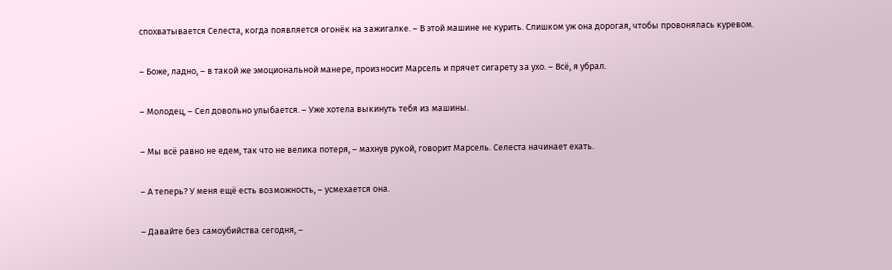спохватывается Селеста, когда появляется огонёк на зажигалке. – В этой машине не курить. Слишком уж она дорогая, чтобы провонялась куревом.

– Боже, ладно, – в такой же эмоциональной манере, произносит Марсель и прячет сигарету за ухо. – Всё, я убрал.

– Молодец, – Сел довольно улыбается. – Уже хотела выкинуть тебя из машины.

– Мы всё равно не едем, так что не велика потеря, – махнув рукой, говорит Марсель. Селеста начинает ехать.

– А теперь? У меня ещё есть возможность, – усмехается она.

– Давайте без самоубийства сегодня, –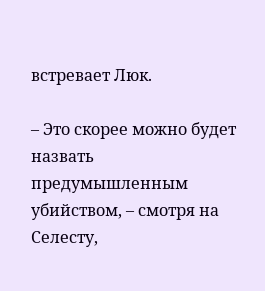встревает Люк.

– Это скорее можно будет назвать предумышленным убийством, – смотря на Селесту,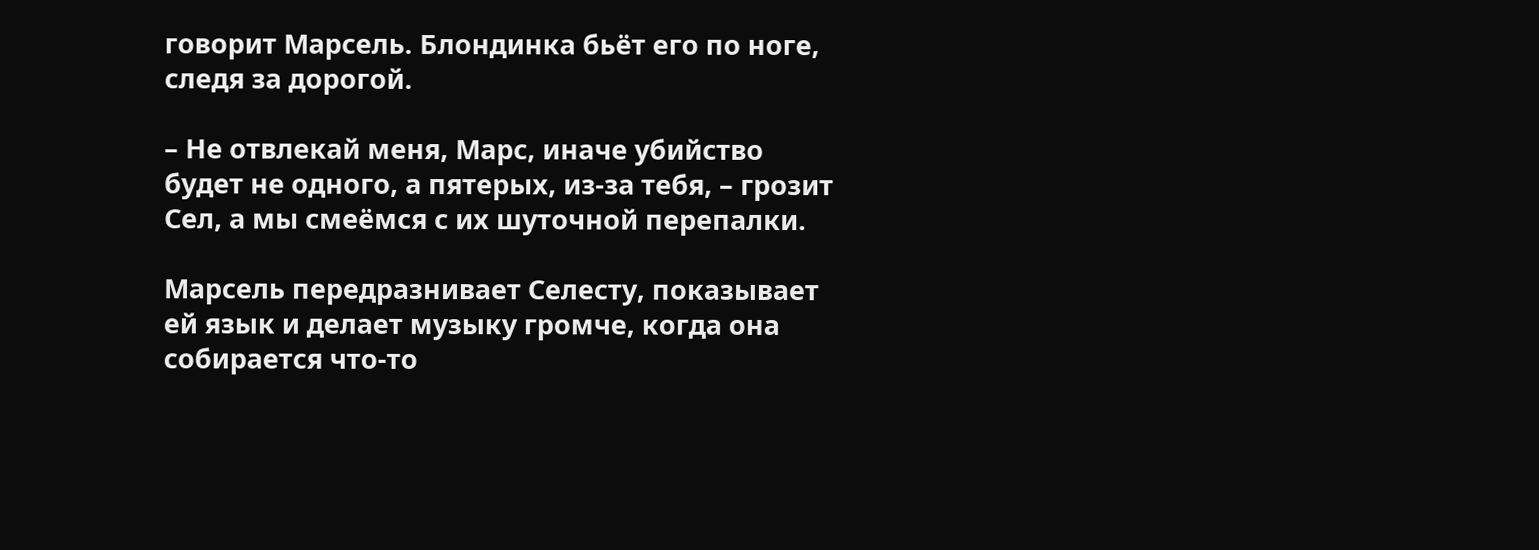говорит Марсель. Блондинка бьёт его по ноге, следя за дорогой.

– Не отвлекай меня, Марс, иначе убийство будет не одного, а пятерых, из-за тебя, – грозит Сел, а мы смеёмся с их шуточной перепалки.

Марсель передразнивает Селесту, показывает ей язык и делает музыку громче, когда она собирается что-то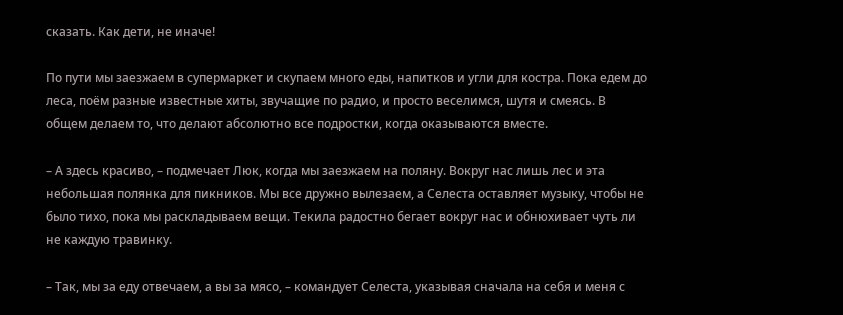сказать. Как дети, не иначе!

По пути мы заезжаем в супермаркет и скупаем много еды, напитков и угли для костра. Пока едем до леса, поём разные известные хиты, звучащие по радио, и просто веселимся, шутя и смеясь. В общем делаем то, что делают абсолютно все подростки, когда оказываются вместе.

– А здесь красиво, – подмечает Люк, когда мы заезжаем на поляну. Вокруг нас лишь лес и эта небольшая полянка для пикников. Мы все дружно вылезаем, а Селеста оставляет музыку, чтобы не было тихо, пока мы раскладываем вещи. Текила радостно бегает вокруг нас и обнюхивает чуть ли не каждую травинку.

– Так, мы за еду отвечаем, а вы за мясо, – командует Селеста, указывая сначала на себя и меня с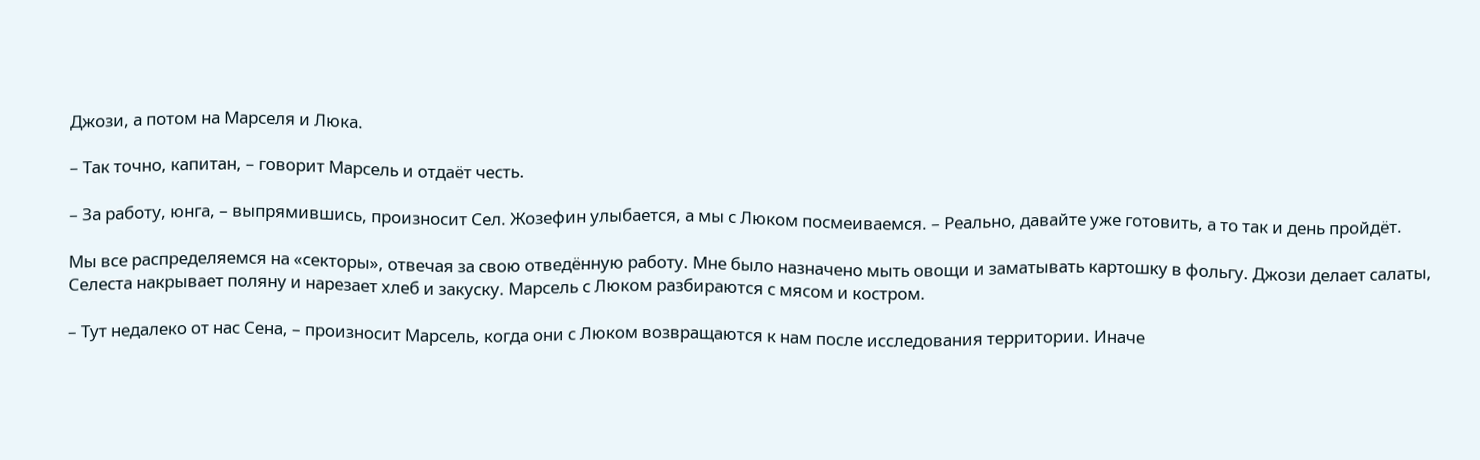Джози, а потом на Марселя и Люка.

– Так точно, капитан, – говорит Марсель и отдаёт честь.

– За работу, юнга, – выпрямившись, произносит Сел. Жозефин улыбается, а мы с Люком посмеиваемся. – Реально, давайте уже готовить, а то так и день пройдёт.

Мы все распределяемся на «секторы», отвечая за свою отведённую работу. Мне было назначено мыть овощи и заматывать картошку в фольгу. Джози делает салаты, Селеста накрывает поляну и нарезает хлеб и закуску. Марсель с Люком разбираются с мясом и костром.

– Тут недалеко от нас Сена, – произносит Марсель, когда они с Люком возвращаются к нам после исследования территории. Иначе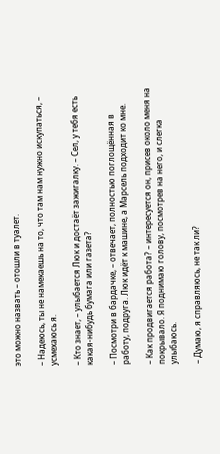это можно назвать – отошли в туалет.

– Надеюсь, ты не намекаешь на то, что там нам нужно искупаться, – усмехаюсь я.

– Кто знает, – улыбается Люк и достаёт зажигалку. – Сел, у тебя есть какая-нибудь бумага или газета?

– Посмотри в бардачке, – отвечает, полностью поглощённая в работу, подруга. Люк идёт к машине, а Марсель подходит ко мне.

– Как продвигается работа? – интересуется он, присев около меня на покрывало. Я поднимаю голову, посмотрев на него, и слегка улыбаюсь.

– Думаю, я справляюсь, не так ли?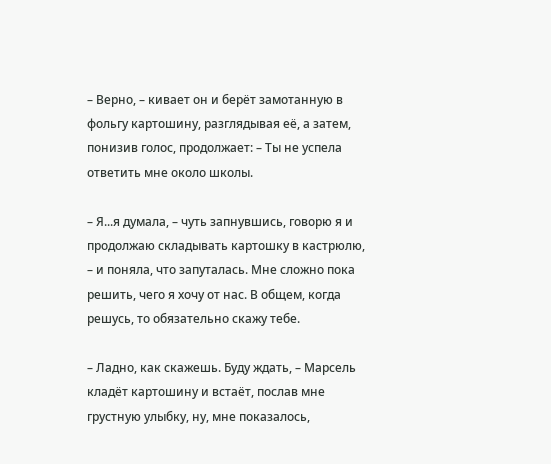– Верно, – кивает он и берёт замотанную в фольгу картошину, разглядывая её, а затем, понизив голос, продолжает: – Ты не успела ответить мне около школы.

– Я...я думала, – чуть запнувшись, говорю я и продолжаю складывать картошку в кастрюлю, – и поняла, что запуталась. Мне сложно пока решить, чего я хочу от нас. В общем, когда решусь, то обязательно скажу тебе.

– Ладно, как скажешь. Буду ждать, – Марсель кладёт картошину и встаёт, послав мне грустную улыбку, ну, мне показалось,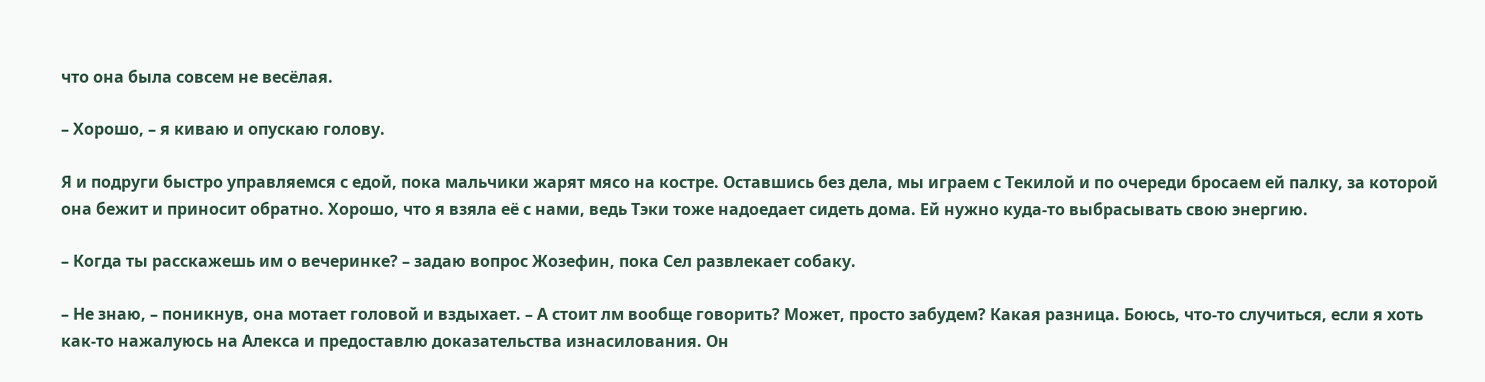что она была совсем не весёлая.

– Хорошо, – я киваю и опускаю голову.

Я и подруги быстро управляемся с едой, пока мальчики жарят мясо на костре. Оставшись без дела, мы играем с Текилой и по очереди бросаем ей палку, за которой она бежит и приносит обратно. Хорошо, что я взяла её с нами, ведь Тэки тоже надоедает сидеть дома. Ей нужно куда-то выбрасывать свою энергию.

– Когда ты расскажешь им о вечеринке? – задаю вопрос Жозефин, пока Сел развлекает собаку.

– Не знаю, – поникнув, она мотает головой и вздыхает. – А стоит лм вообще говорить? Может, просто забудем? Какая разница. Боюсь, что-то случиться, если я хоть как-то нажалуюсь на Алекса и предоставлю доказательства изнасилования. Он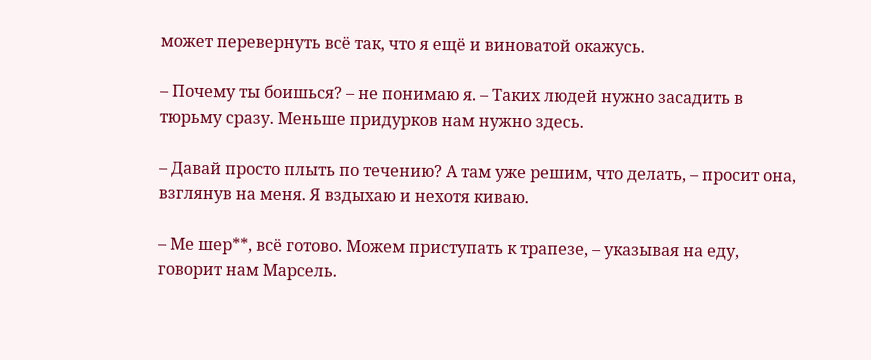может перевернуть всё так, что я ещё и виноватой окажусь.

– Почему ты боишься? – не понимаю я. – Таких людей нужно засадить в тюрьму сразу. Меньше придурков нам нужно здесь.

– Давай просто плыть по течению? А там уже решим, что делать, – просит она, взглянув на меня. Я вздыхаю и нехотя киваю.

– Ме шер**, всё готово. Можем приступать к трапезе, – указывая на еду, говорит нам Марсель.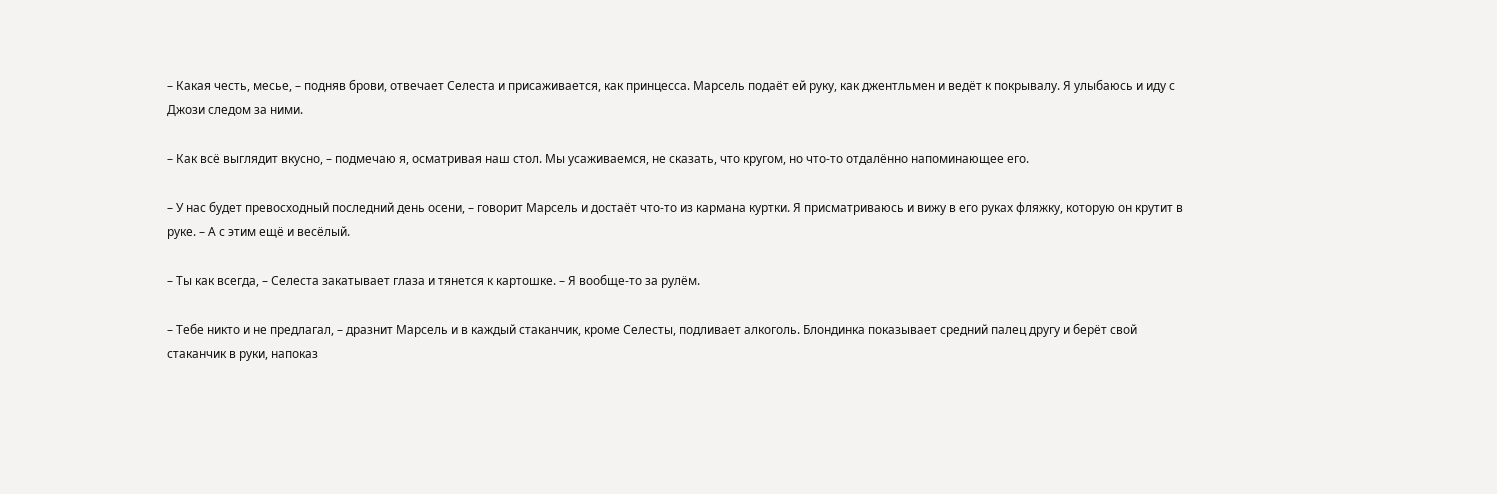– Какая честь, месье, – подняв брови, отвечает Селеста и присаживается, как принцесса. Марсель подаёт ей руку, как джентльмен и ведёт к покрывалу. Я улыбаюсь и иду с Джози следом за ними.

– Как всё выглядит вкусно, – подмечаю я, осматривая наш стол. Мы усаживаемся, не сказать, что кругом, но что-то отдалённо напоминающее его.

– У нас будет превосходный последний день осени, – говорит Марсель и достаёт что-то из кармана куртки. Я присматриваюсь и вижу в его руках фляжку, которую он крутит в руке. – А с этим ещё и весёлый.

– Ты как всегда, – Селеста закатывает глаза и тянется к картошке. – Я вообще-то за рулём.

– Тебе никто и не предлагал, – дразнит Марсель и в каждый стаканчик, кроме Селесты, подливает алкоголь. Блондинка показывает средний палец другу и берёт свой стаканчик в руки, напоказ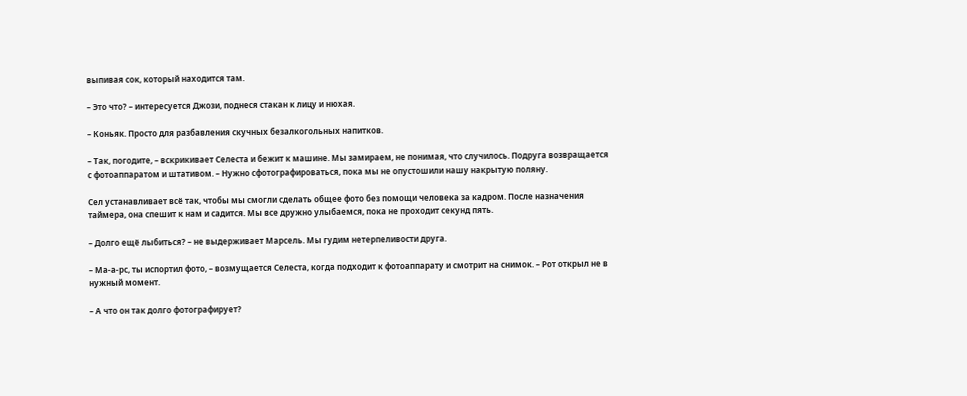выпивая сок, который находится там.

– Это что? – интересуется Джози, поднеся стакан к лицу и нюхая.

– Коньяк. Просто для разбавления скучных безалкогольных напитков.

– Так, погодите, – вскрикивает Селеста и бежит к машине. Мы замираем, не понимая, что случилось. Подруга возвращается с фотоаппаратом и штативом. – Нужно сфотографироваться, пока мы не опустошили нашу накрытую поляну.

Сел устанавливает всё так, чтобы мы смогли сделать общее фото без помощи человека за кадром. После назначения таймера, она спешит к нам и садится. Мы все дружно улыбаемся, пока не проходит секунд пять.

– Долго ещё лыбиться? – не выдерживает Марсель. Мы гудим нетерпеливости друга.

– Ма-а-рс, ты испортил фото, – возмущается Селеста, когда подходит к фотоаппарату и смотрит на снимок. – Рот открыл не в нужный момент.

– А что он так долго фотографирует?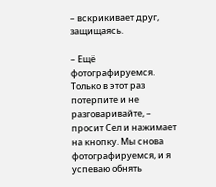– вскрикивает друг, защищаясь.

– Ещё фотографируемся. Только в этот раз потерпите и не разговаривайте, – просит Сел и нажимает на кнопку. Мы снова фотографируемся, и я успеваю обнять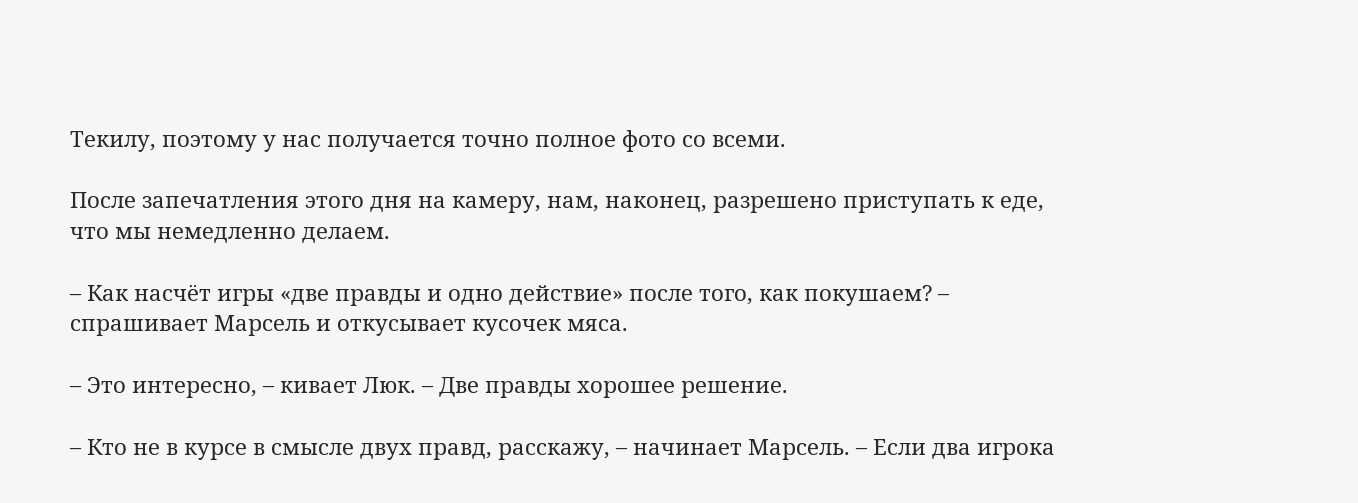Текилу, поэтому у нас получается точно полное фото со всеми.

После запечатления этого дня на камеру, нам, наконец, разрешено приступать к еде, что мы немедленно делаем.

– Как насчёт игры «две правды и одно действие» после того, как покушаем? – спрашивает Марсель и откусывает кусочек мяса.

– Это интересно, – кивает Люк. – Две правды хорошее решение.

– Кто не в курсе в смысле двух правд, расскажу, – начинает Марсель. – Если два игрока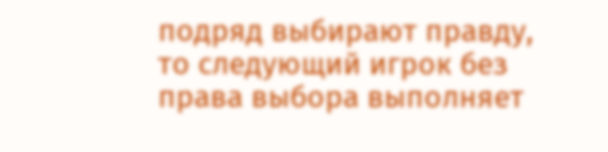подряд выбирают правду, то следующий игрок без права выбора выполняет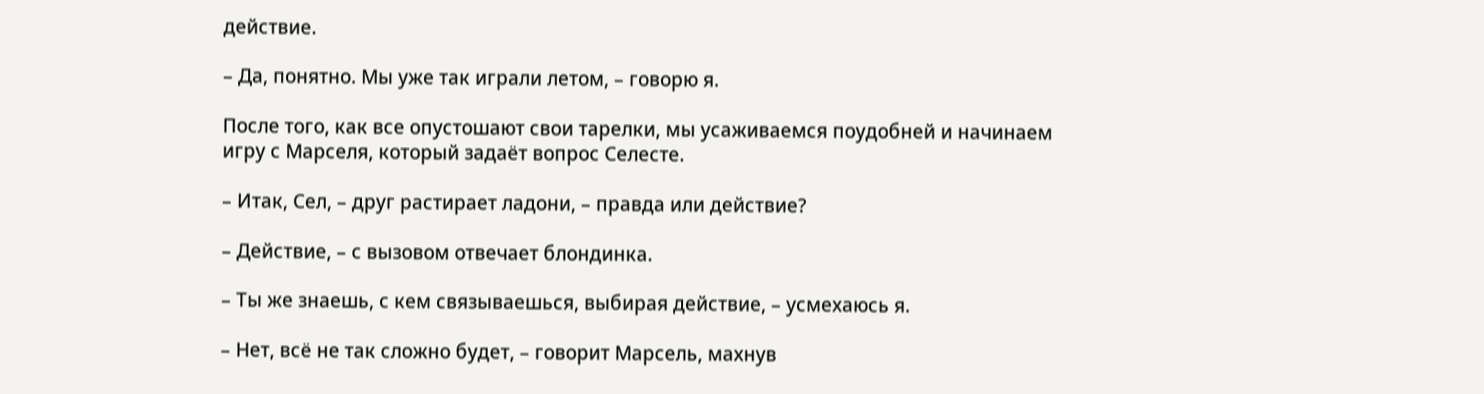действие.

– Да, понятно. Мы уже так играли летом, – говорю я.

После того, как все опустошают свои тарелки, мы усаживаемся поудобней и начинаем игру с Марселя, который задаёт вопрос Селесте.

– Итак, Сел, – друг растирает ладони, – правда или действие?

– Действие, – с вызовом отвечает блондинка.

– Ты же знаешь, с кем связываешься, выбирая действие, – усмехаюсь я.

– Нет, всё не так сложно будет, – говорит Марсель, махнув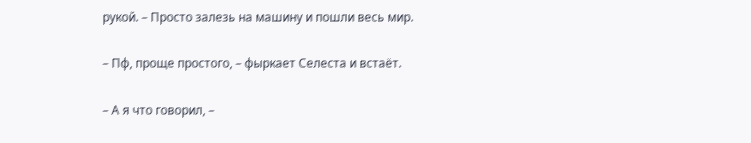рукой. – Просто залезь на машину и пошли весь мир.

– Пф, проще простого, – фыркает Селеста и встаёт.

– А я что говорил, –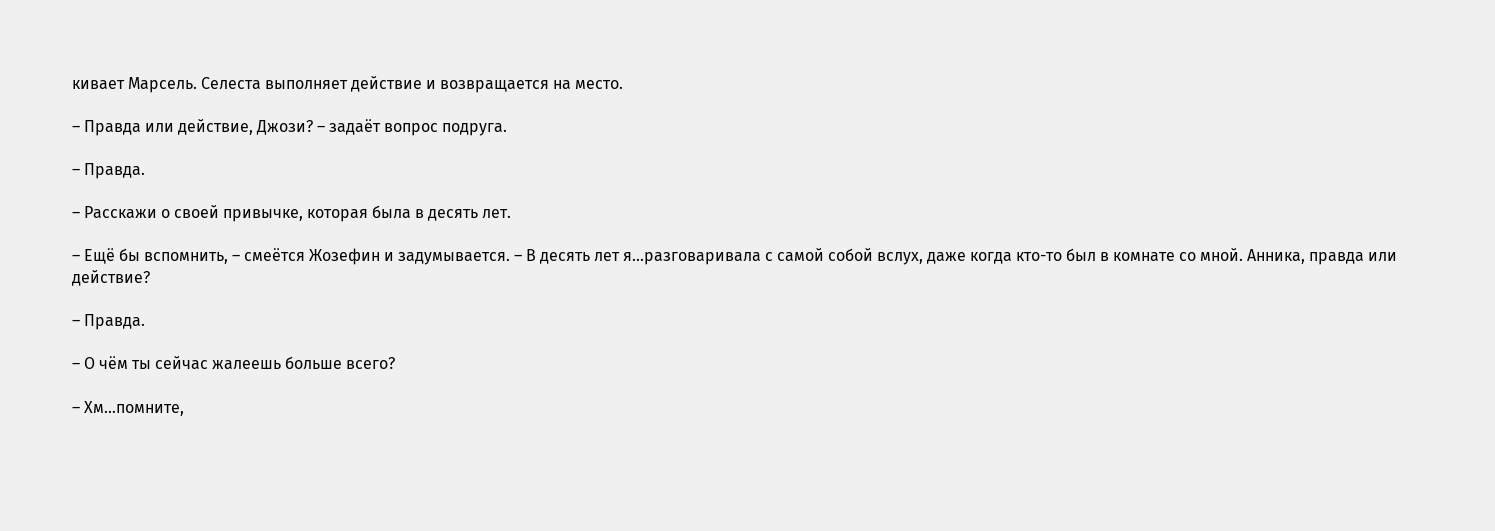кивает Марсель. Селеста выполняет действие и возвращается на место.

– Правда или действие, Джози? – задаёт вопрос подруга.

– Правда.

– Расскажи о своей привычке, которая была в десять лет.

– Ещё бы вспомнить, – смеётся Жозефин и задумывается. – В десять лет я...разговаривала с самой собой вслух, даже когда кто-то был в комнате со мной. Анника, правда или действие?

– Правда.

– О чём ты сейчас жалеешь больше всего?

– Хм...помните,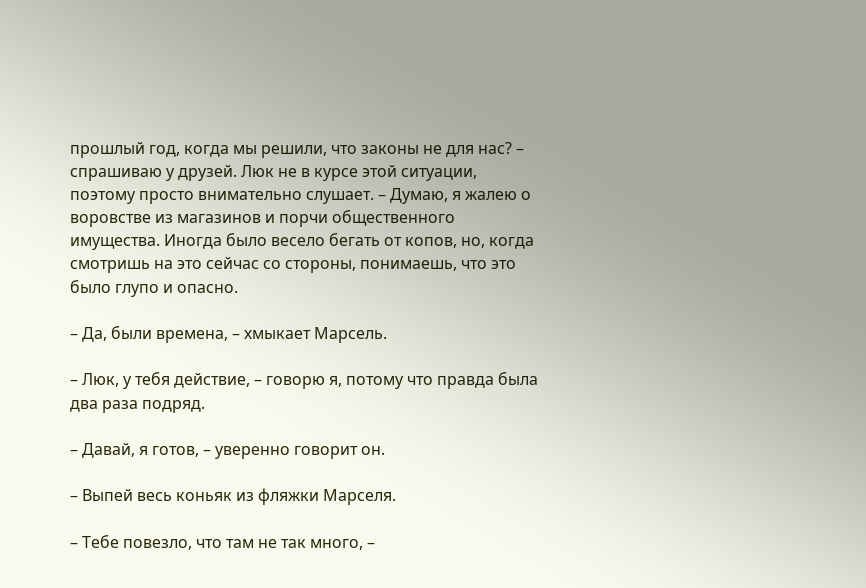прошлый год, когда мы решили, что законы не для нас? – спрашиваю у друзей. Люк не в курсе этой ситуации, поэтому просто внимательно слушает. – Думаю, я жалею о воровстве из магазинов и порчи общественного имущества. Иногда было весело бегать от копов, но, когда смотришь на это сейчас со стороны, понимаешь, что это было глупо и опасно.

– Да, были времена, – хмыкает Марсель.

– Люк, у тебя действие, – говорю я, потому что правда была два раза подряд.

– Давай, я готов, – уверенно говорит он.

– Выпей весь коньяк из фляжки Марселя.

– Тебе повезло, что там не так много, –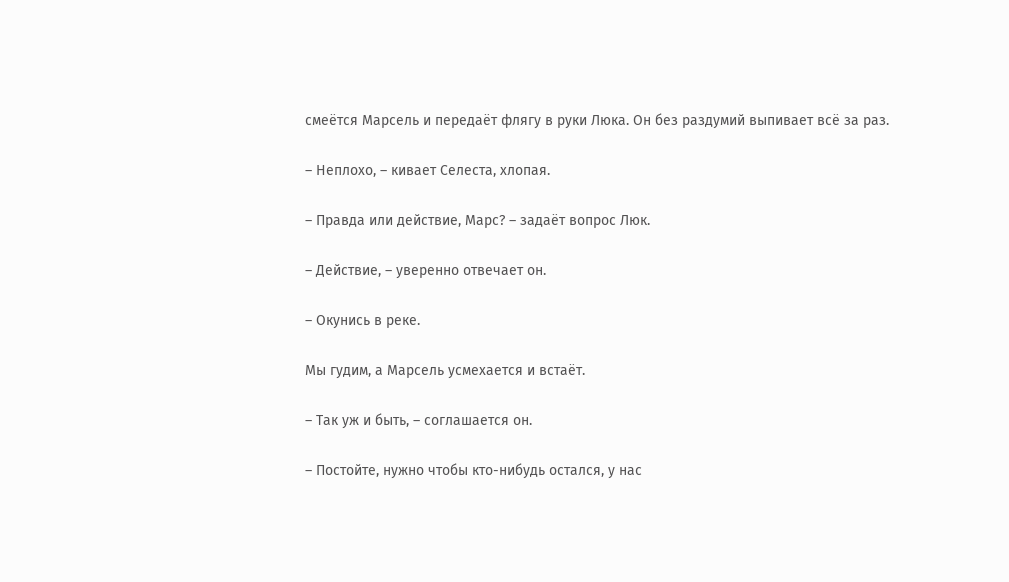смеётся Марсель и передаёт флягу в руки Люка. Он без раздумий выпивает всё за раз.

– Неплохо, – кивает Селеста, хлопая.

– Правда или действие, Марс? – задаёт вопрос Люк.

– Действие, – уверенно отвечает он.

– Окунись в реке.

Мы гудим, а Марсель усмехается и встаёт.

– Так уж и быть, – соглашается он.

– Постойте, нужно чтобы кто-нибудь остался, у нас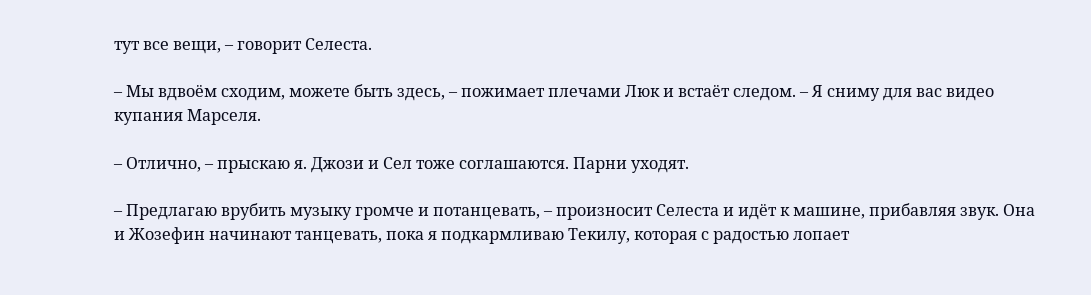тут все вещи, – говорит Селеста.

– Мы вдвоём сходим, можете быть здесь, – пожимает плечами Люк и встаёт следом. – Я сниму для вас видео купания Марселя.

– Отлично, – прыскаю я. Джози и Сел тоже соглашаются. Парни уходят.

– Предлагаю врубить музыку громче и потанцевать, – произносит Селеста и идёт к машине, прибавляя звук. Она и Жозефин начинают танцевать, пока я подкармливаю Текилу, которая с радостью лопает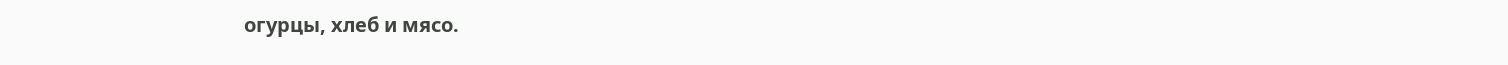огурцы, хлеб и мясо.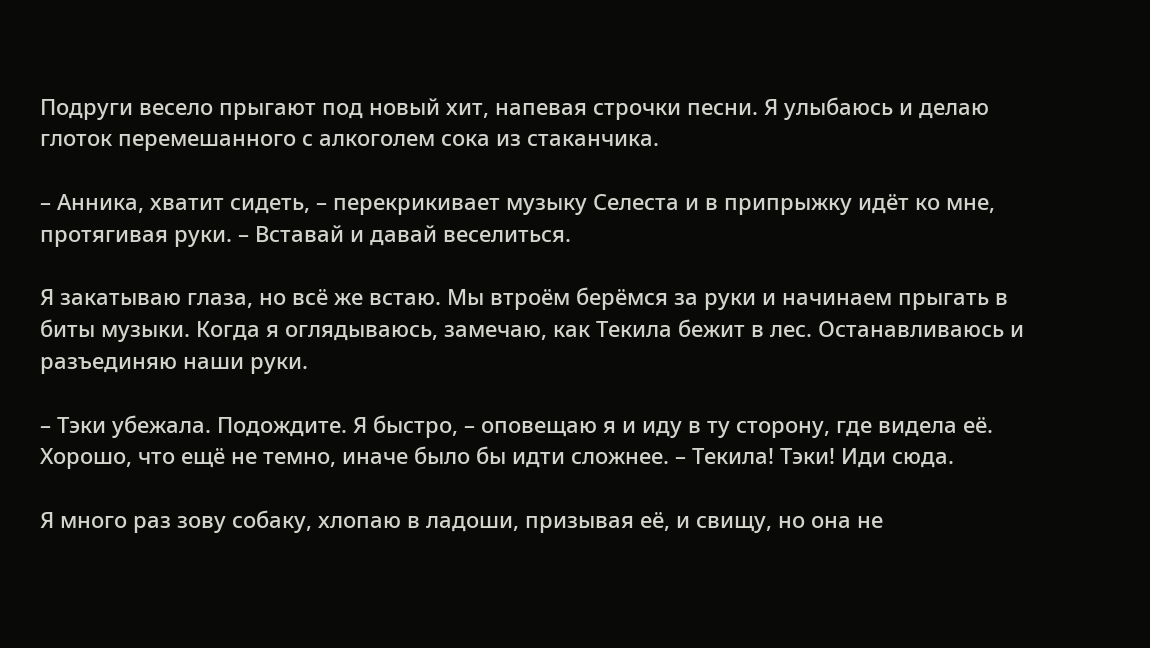Подруги весело прыгают под новый хит, напевая строчки песни. Я улыбаюсь и делаю глоток перемешанного с алкоголем сока из стаканчика.

– Анника, хватит сидеть, – перекрикивает музыку Селеста и в припрыжку идёт ко мне, протягивая руки. – Вставай и давай веселиться.

Я закатываю глаза, но всё же встаю. Мы втроём берёмся за руки и начинаем прыгать в биты музыки. Когда я оглядываюсь, замечаю, как Текила бежит в лес. Останавливаюсь и разъединяю наши руки.

– Тэки убежала. Подождите. Я быстро, – оповещаю я и иду в ту сторону, где видела её. Хорошо, что ещё не темно, иначе было бы идти сложнее. – Текила! Тэки! Иди сюда.

Я много раз зову собаку, хлопаю в ладоши, призывая её, и свищу, но она не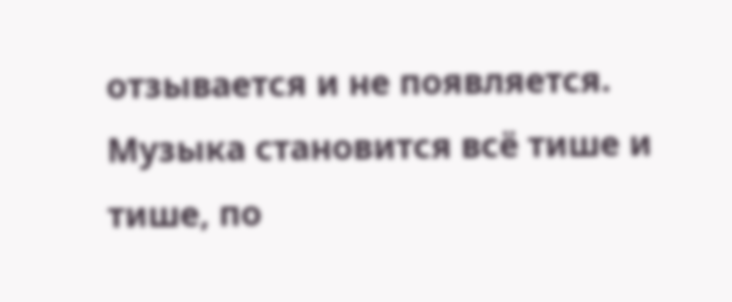отзывается и не появляется. Музыка становится всё тише и тише, по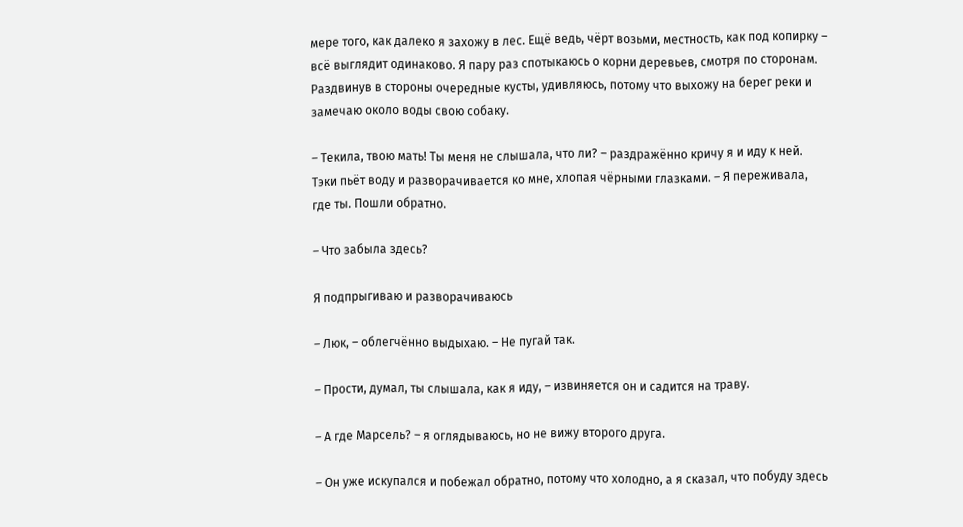мере того, как далеко я захожу в лес. Ещё ведь, чёрт возьми, местность, как под копирку – всё выглядит одинаково. Я пару раз спотыкаюсь о корни деревьев, смотря по сторонам. Раздвинув в стороны очередные кусты, удивляюсь, потому что выхожу на берег реки и замечаю около воды свою собаку.

– Текила, твою мать! Ты меня не слышала, что ли? – раздражённо кричу я и иду к ней. Тэки пьёт воду и разворачивается ко мне, хлопая чёрными глазками. – Я переживала, где ты. Пошли обратно.

– Что забыла здесь?

Я подпрыгиваю и разворачиваюсь

– Люк, – облегчённо выдыхаю. – Не пугай так.

– Прости, думал, ты слышала, как я иду, – извиняется он и садится на траву.

– А где Марсель? – я оглядываюсь, но не вижу второго друга.

– Он уже искупался и побежал обратно, потому что холодно, а я сказал, что побуду здесь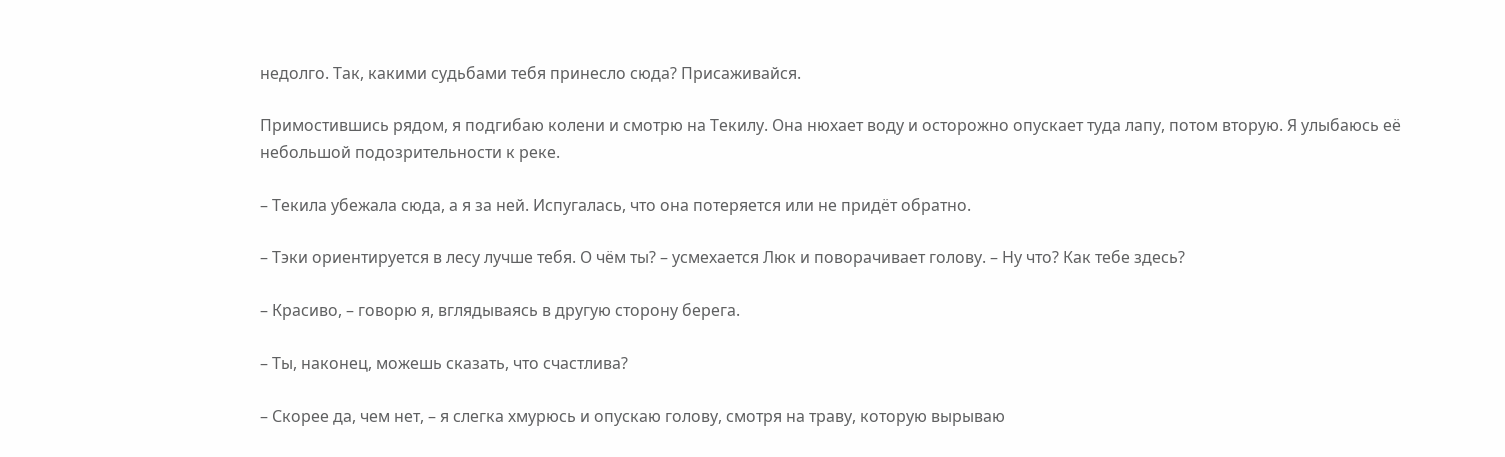недолго. Так, какими судьбами тебя принесло сюда? Присаживайся.

Примостившись рядом, я подгибаю колени и смотрю на Текилу. Она нюхает воду и осторожно опускает туда лапу, потом вторую. Я улыбаюсь её небольшой подозрительности к реке.

– Текила убежала сюда, а я за ней. Испугалась, что она потеряется или не придёт обратно.

– Тэки ориентируется в лесу лучше тебя. О чём ты? – усмехается Люк и поворачивает голову. – Ну что? Как тебе здесь?

– Красиво, – говорю я, вглядываясь в другую сторону берега.

– Ты, наконец, можешь сказать, что счастлива?

– Скорее да, чем нет, – я слегка хмурюсь и опускаю голову, смотря на траву, которую вырываю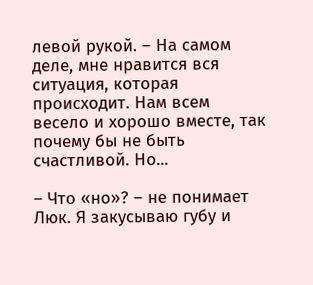левой рукой. – На самом деле, мне нравится вся ситуация, которая происходит. Нам всем весело и хорошо вместе, так почему бы не быть счастливой. Но...

– Что «но»? – не понимает Люк. Я закусываю губу и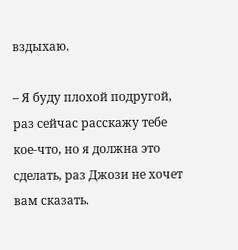вздыхаю.

– Я буду плохой подругой, раз сейчас расскажу тебе кое-что, но я должна это сделать, раз Джози не хочет вам сказать.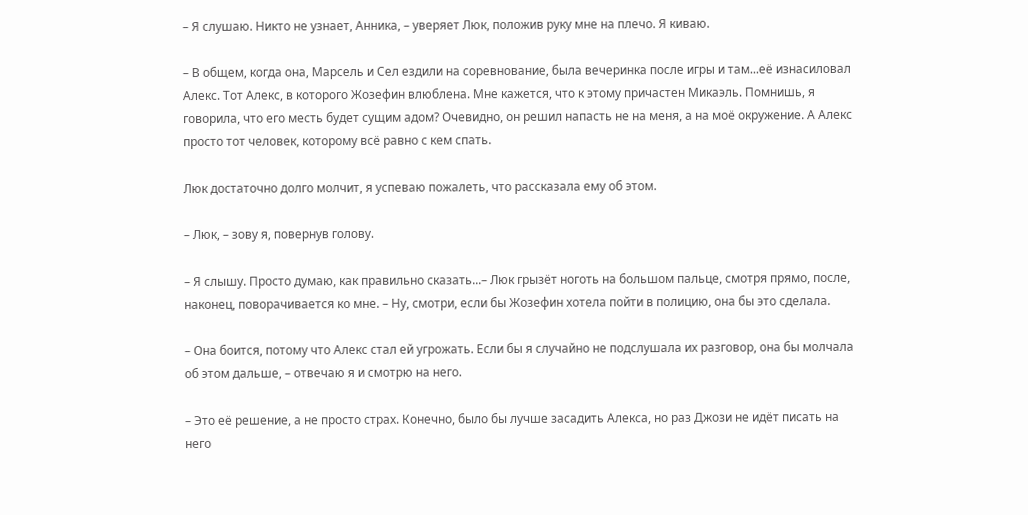– Я слушаю. Никто не узнает, Анника, – уверяет Люк, положив руку мне на плечо. Я киваю.

– В общем, когда она, Марсель и Сел ездили на соревнование, была вечеринка после игры и там...её изнасиловал Алекс. Тот Алекс, в которого Жозефин влюблена. Мне кажется, что к этому причастен Микаэль. Помнишь, я говорила, что его месть будет сущим адом? Очевидно, он решил напасть не на меня, а на моё окружение. А Алекс просто тот человек, которому всё равно с кем спать.

Люк достаточно долго молчит, я успеваю пожалеть, что рассказала ему об этом.

– Люк, – зову я, повернув голову.

– Я слышу. Просто думаю, как правильно сказать...– Люк грызёт ноготь на большом пальце, смотря прямо, после, наконец, поворачивается ко мне. – Ну, смотри, если бы Жозефин хотела пойти в полицию, она бы это сделала.

– Она боится, потому что Алекс стал ей угрожать. Если бы я случайно не подслушала их разговор, она бы молчала об этом дальше, – отвечаю я и смотрю на него.

– Это её решение, а не просто страх. Конечно, было бы лучше засадить Алекса, но раз Джози не идёт писать на него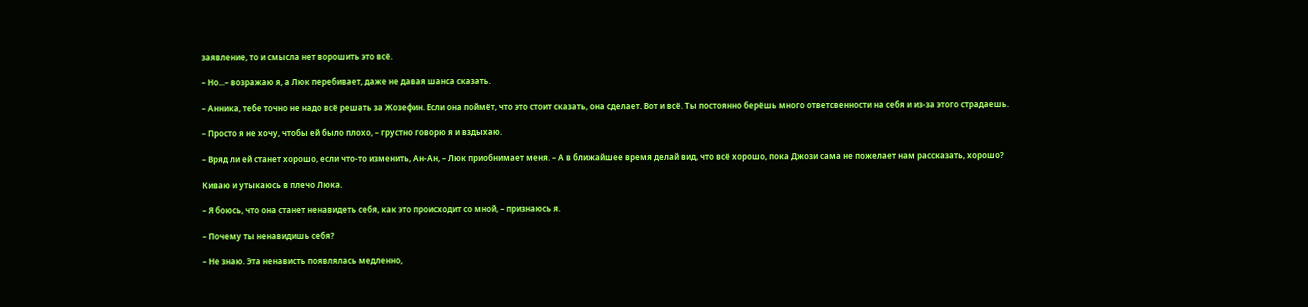заявление, то и смысла нет ворошить это всё.

– Но...– возражаю я, а Люк перебивает, даже не давая шанса сказать.

– Анника, тебе точно не надо всё решать за Жозефин. Если она поймёт, что это стоит сказать, она сделает. Вот и всё. Ты постоянно берёшь много ответсвенности на себя и из-за этого страдаешь.

– Просто я не хочу, чтобы ей было плохо, – грустно говорю я и вздыхаю.

– Вряд ли ей станет хорошо, если что-то изменить, Ан-Ан, – Люк приобнимает меня. – А в ближайшее время делай вид, что всё хорошо, пока Джози сама не пожелает нам рассказать, хорошо?

Киваю и утыкаюсь в плечо Люка.

– Я боюсь, что она станет ненавидеть себя, как это происходит со мной, – признаюсь я.

– Почему ты ненавидишь себя?

– Не знаю. Эта ненависть появлялась медленно,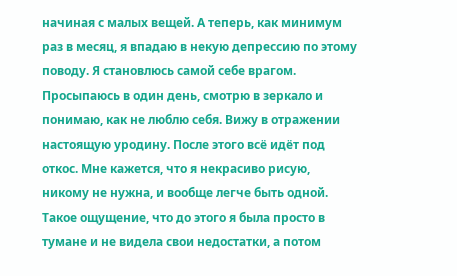начиная с малых вещей. А теперь, как минимум раз в месяц, я впадаю в некую депрессию по этому поводу. Я становлюсь самой себе врагом. Просыпаюсь в один день, смотрю в зеркало и понимаю, как не люблю себя. Вижу в отражении настоящую уродину. После этого всё идёт под откос. Мне кажется, что я некрасиво рисую, никому не нужна, и вообще легче быть одной. Такое ощущение, что до этого я была просто в тумане и не видела свои недостатки, а потом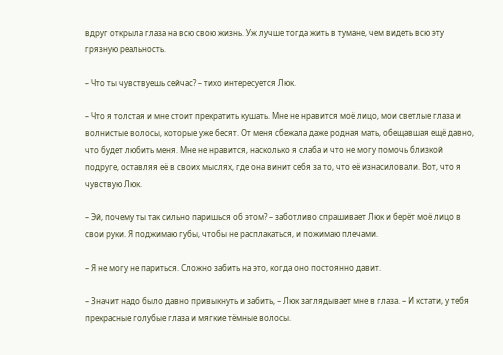вдруг открыла глаза на всю свою жизнь. Уж лучше тогда жить в тумане, чем видеть всю эту грязную реальность.

– Что ты чувствуешь сейчас? – тихо интересуется Люк.

– Что я толстая и мне стоит прекратить кушать. Мне не нравится моё лицо, мои светлые глаза и волнистые волосы, которые уже бесят. От меня сбежала даже родная мать, обещавшая ещё давно, что будет любить меня. Мне не нравится, насколько я слаба и что не могу помочь близкой подруге, оставляя её в своих мыслях, где она винит себя за то, что её изнасиловали. Вот, что я чувствую Люк.

– Эй, почему ты так сильно паришься об этом? – заботливо спрашивает Люк и берёт моё лицо в свои руки. Я поджимаю губы, чтобы не расплакаться, и пожимаю плечами.

– Я не могу не париться. Сложно забить на это, когда оно постоянно давит.

– Значит надо было давно привыкнуть и забить, – Люк заглядывает мне в глаза. – И кстати, у тебя прекрасные голубые глаза и мягкие тёмные волосы.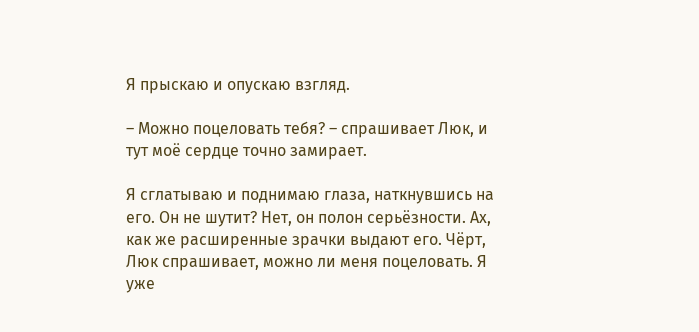Я прыскаю и опускаю взгляд.

– Можно поцеловать тебя? – спрашивает Люк, и тут моё сердце точно замирает.

Я сглатываю и поднимаю глаза, наткнувшись на его. Он не шутит? Нет, он полон серьёзности. Ах, как же расширенные зрачки выдают его. Чёрт, Люк спрашивает, можно ли меня поцеловать. Я уже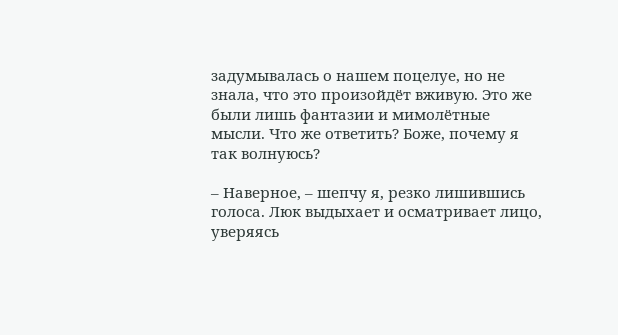задумывалась о нашем поцелуе, но не знала, что это произойдёт вживую. Это же были лишь фантазии и мимолётные мысли. Что же ответить? Боже, почему я так волнуюсь?

– Наверное, – шепчу я, резко лишившись голоса. Люк выдыхает и осматривает лицо, уверяясь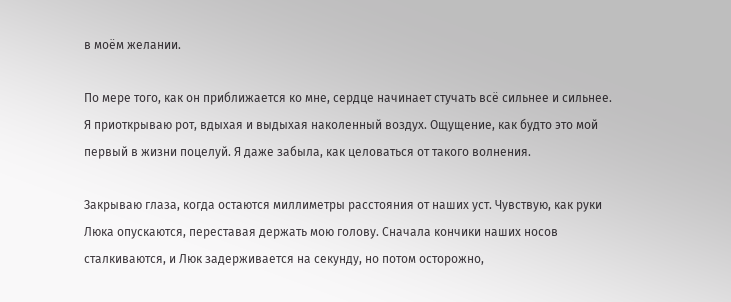в моём желании.

По мере того, как он приближается ко мне, сердце начинает стучать всё сильнее и сильнее. Я приоткрываю рот, вдыхая и выдыхая наколенный воздух. Ощущение, как будто это мой первый в жизни поцелуй. Я даже забыла, как целоваться от такого волнения.

Закрываю глаза, когда остаются миллиметры расстояния от наших уст. Чувствую, как руки Люка опускаются, переставая держать мою голову. Сначала кончики наших носов сталкиваются, и Люк задерживается на секунду, но потом осторожно,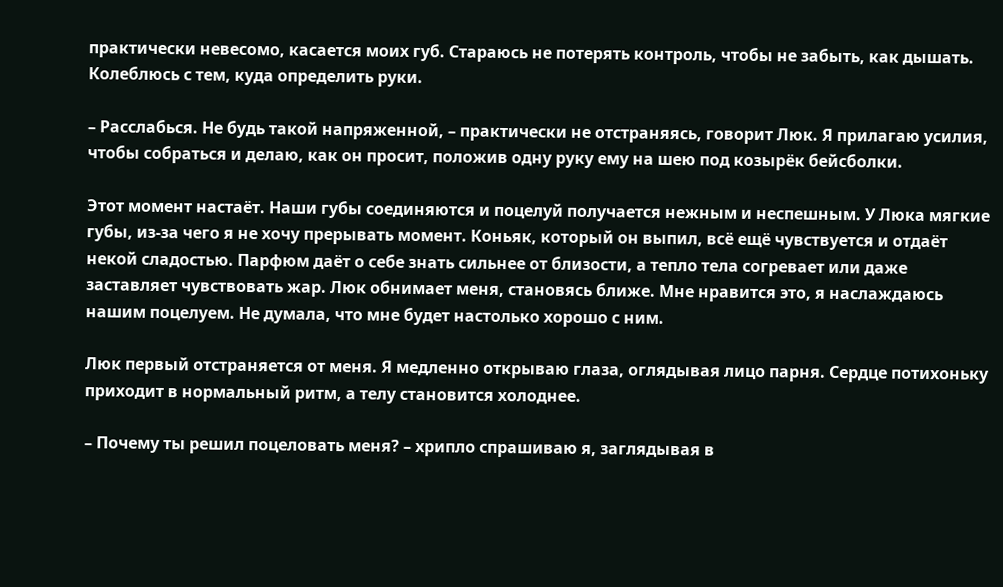практически невесомо, касается моих губ. Стараюсь не потерять контроль, чтобы не забыть, как дышать. Колеблюсь с тем, куда определить руки.

– Расслабься. Не будь такой напряженной, – практически не отстраняясь, говорит Люк. Я прилагаю усилия, чтобы собраться и делаю, как он просит, положив одну руку ему на шею под козырёк бейсболки.

Этот момент настаёт. Наши губы соединяются и поцелуй получается нежным и неспешным. У Люка мягкие губы, из-за чего я не хочу прерывать момент. Коньяк, который он выпил, всё ещё чувствуется и отдаёт некой сладостью. Парфюм даёт о себе знать сильнее от близости, а тепло тела согревает или даже заставляет чувствовать жар. Люк обнимает меня, становясь ближе. Мне нравится это, я наслаждаюсь нашим поцелуем. Не думала, что мне будет настолько хорошо с ним.

Люк первый отстраняется от меня. Я медленно открываю глаза, оглядывая лицо парня. Сердце потихоньку приходит в нормальный ритм, а телу становится холоднее.

– Почему ты решил поцеловать меня? – хрипло спрашиваю я, заглядывая в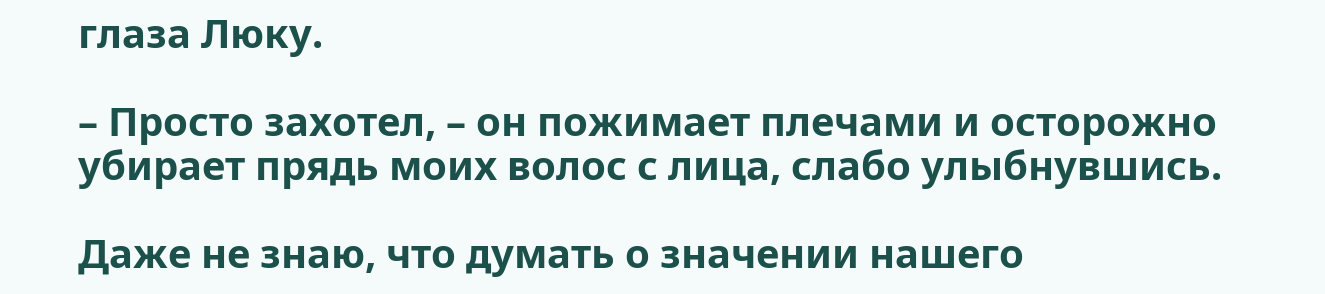глаза Люку.

– Просто захотел, – он пожимает плечами и осторожно убирает прядь моих волос с лица, слабо улыбнувшись.

Даже не знаю, что думать о значении нашего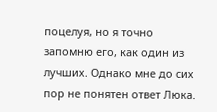поцелуя, но я точно запомню его, как один из лучших. Однако мне до сих пор не понятен ответ Люка.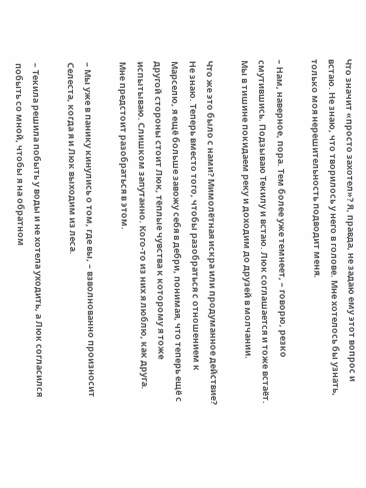Что значит «просто захотел»? Я, правда, не задаю ему этот вопрос и встаю. Не знаю, что творилось у него в голове. Мне хотелось бы узнать, только моя нерешительность подводит меня.

– Нам, наверное, пора. Тем более уже темнеет, – говорю, резко смутившись. Подзываю Текилу и встаю. Люк соглашается и тоже встаёт. Мы в тишине покидаем реку и доходим до друзей в молчании.

Что же это было с нами? Мимолётная искра или продуманное действие? Не знаю. Теперь вместо того, чтобы разобраться с отношением к Марселю, я ещё больше завожу себя в дебри, понимая, что теперь ещё с другой стороны стоит Люк, тёплые чувства к которому я тоже испытываю. Слишком запутанно. Кого-то из них я люблю, как друга. Мне предстоит разобраться в этом.

– Мы уже в панику кинулись о том, где вы, – взволнованно произносит Селеста, когда я и Люк выходим из леса.

– Текила решила побыть у воды и не хотела уходить, а Люк согласился побыть со мной, чтобы я на обратном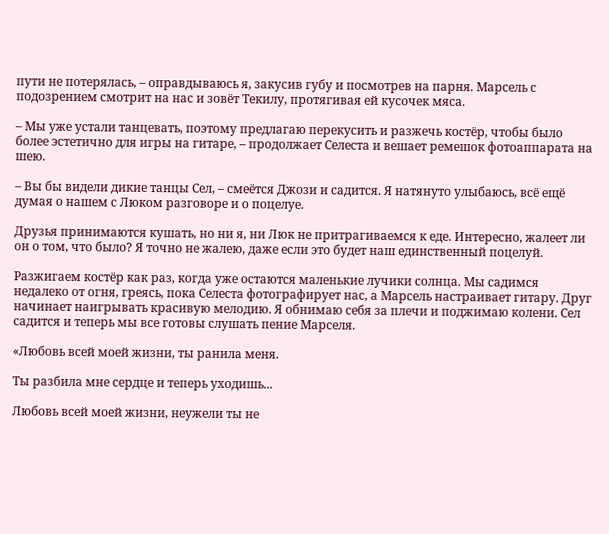пути не потерялась, – оправдываюсь я, закусив губу и посмотрев на парня. Марсель с подозрением смотрит на нас и зовёт Текилу, протягивая ей кусочек мяса.

– Мы уже устали танцевать, поэтому предлагаю перекусить и разжечь костёр, чтобы было более эстетично для игры на гитаре, – продолжает Селеста и вешает ремешок фотоаппарата на шею.

– Вы бы видели дикие танцы Сел, – смеётся Джози и садится. Я натянуто улыбаюсь, всё ещё думая о нашем с Люком разговоре и о поцелуе.

Друзья принимаются кушать, но ни я, ни Люк не притрагиваемся к еде. Интересно, жалеет ли он о том, что было? Я точно не жалею, даже если это будет наш единственный поцелуй.

Разжигаем костёр как раз, когда уже остаются маленькие лучики солнца. Мы садимся недалеко от огня, греясь, пока Селеста фотографирует нас, а Марсель настраивает гитару. Друг начинает наигрывать красивую мелодию. Я обнимаю себя за плечи и поджимаю колени. Сел садится и теперь мы все готовы слушать пение Марселя.

«Любовь всей моей жизни, ты ранила меня.

Ты разбила мне сердце и теперь уходишь...

Любовь всей моей жизни, неужели ты не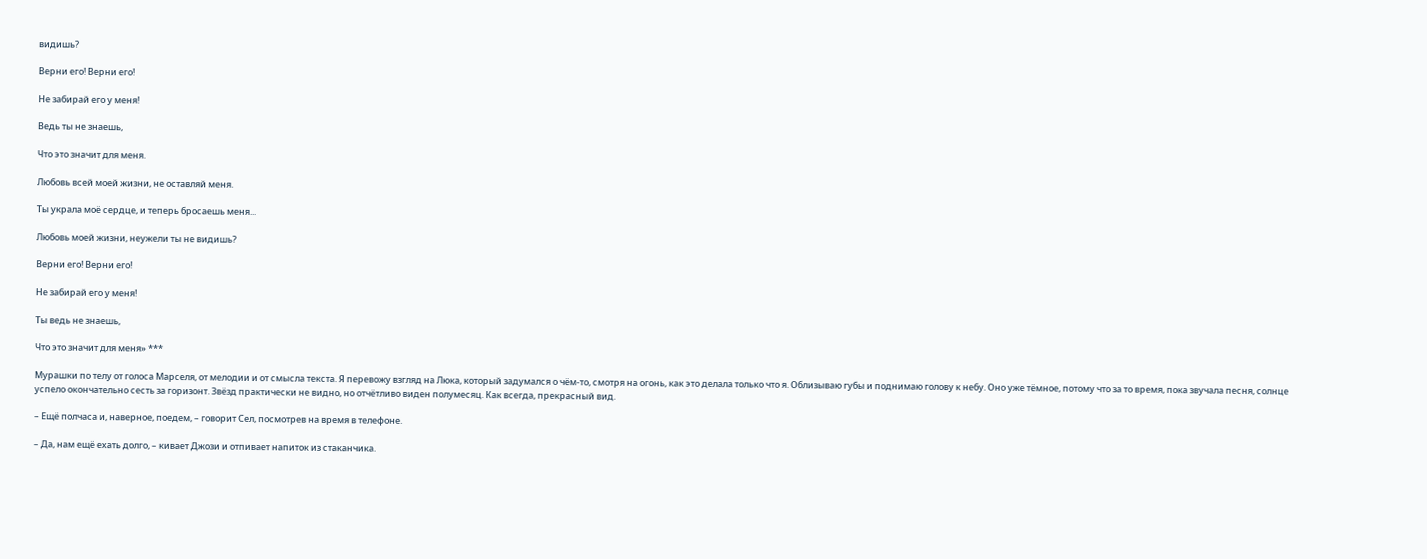видишь?

Верни его! Верни его!

Не забирай его у меня!

Ведь ты не знаешь,

Что это значит для меня.

Любовь всей моей жизни, не оставляй меня.

Ты украла моё сердце, и теперь бросаешь меня...

Любовь моей жизни, неужели ты не видишь?

Верни его! Верни его!

Не забирай его у меня!

Ты ведь не знаешь,

Что это значит для меня» ***

Мурашки по телу от голоса Марселя, от мелодии и от смысла текста. Я перевожу взгляд на Люка, который задумался о чём-то, смотря на огонь, как это делала только что я. Облизываю губы и поднимаю голову к небу. Оно уже тёмное, потому что за то время, пока звучала песня, солнце успело окончательно сесть за горизонт. Звёзд практически не видно, но отчётливо виден полумесяц. Как всегда, прекрасный вид.

– Ещё полчаса и, наверное, поедем, – говорит Сел, посмотрев на время в телефоне.

– Да, нам ещё ехать долго, – кивает Джози и отпивает напиток из стаканчика.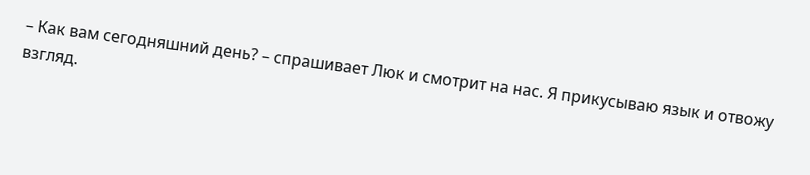– Как вам сегодняшний день? – спрашивает Люк и смотрит на нас. Я прикусываю язык и отвожу взгляд.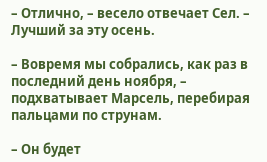– Отлично, – весело отвечает Сел. – Лучший за эту осень.

– Вовремя мы собрались, как раз в последний день ноября, – подхватывает Марсель, перебирая пальцами по струнам.

– Он будет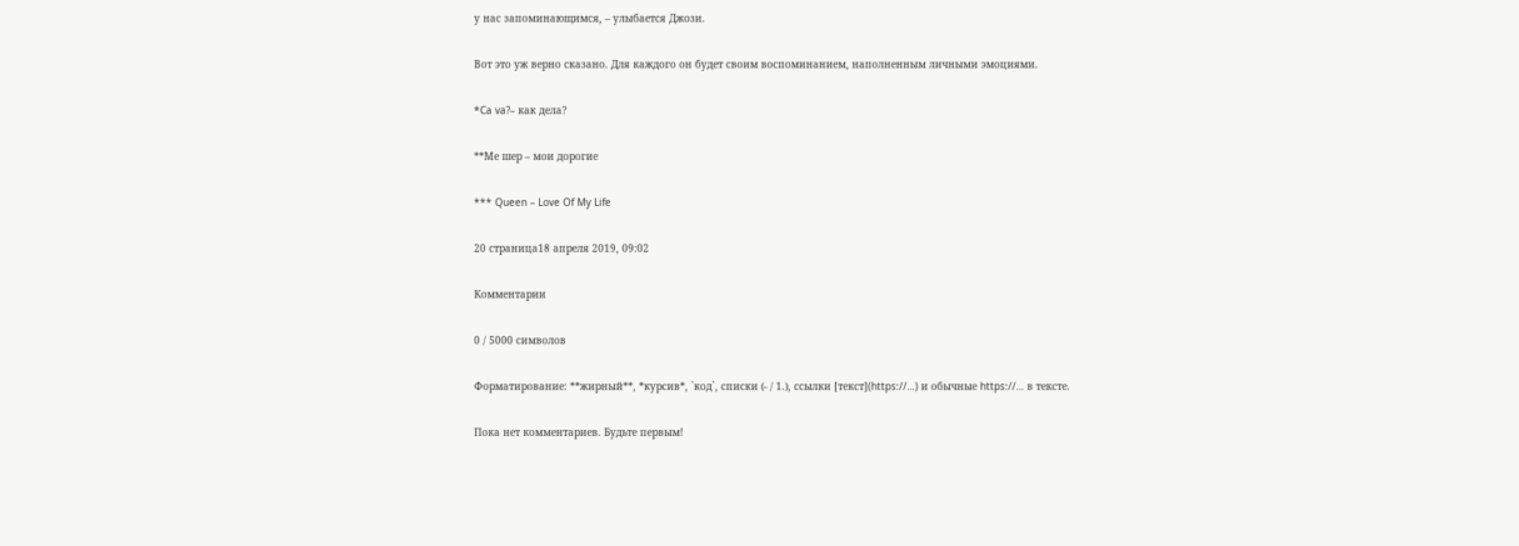у нас запоминающимся, – улыбается Джози.

Вот это уж верно сказано. Для каждого он будет своим воспоминанием, наполненным личными эмоциями.

*Ca va?– как дела?

**Ме шер – мои дорогие

*** Queen – Love Of My Life

20 страница18 апреля 2019, 09:02

Комментарии

0 / 5000 символов

Форматирование: **жирный**, *курсив*, `код`, списки (- / 1.), ссылки [текст](https://…) и обычные https://… в тексте.

Пока нет комментариев. Будьте первым!